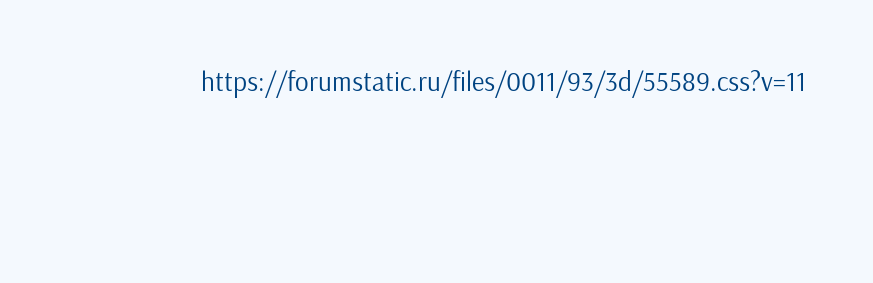https://forumstatic.ru/files/0011/93/3d/55589.css?v=11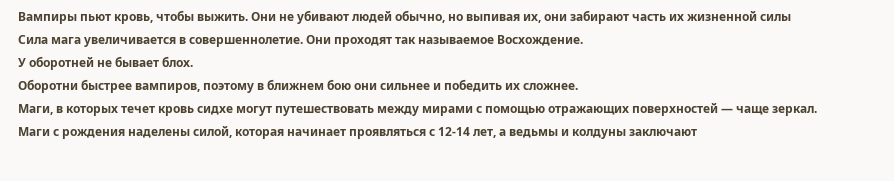Вампиры пьют кровь, чтобы выжить. Они не убивают людей обычно, но выпивая их, они забирают часть их жизненной силы
Сила мага увеличивается в совершеннолетие. Они проходят так называемое Восхождение.
У оборотней не бывает блох.
Оборотни быстрее вампиров, поэтому в ближнем бою они сильнее и победить их сложнее.
Маги, в которых течет кровь сидхе могут путешествовать между мирами с помощью отражающих поверхностей — чаще зеркал.
Маги с рождения наделены силой, которая начинает проявляться с 12-14 лет, а ведьмы и колдуны заключают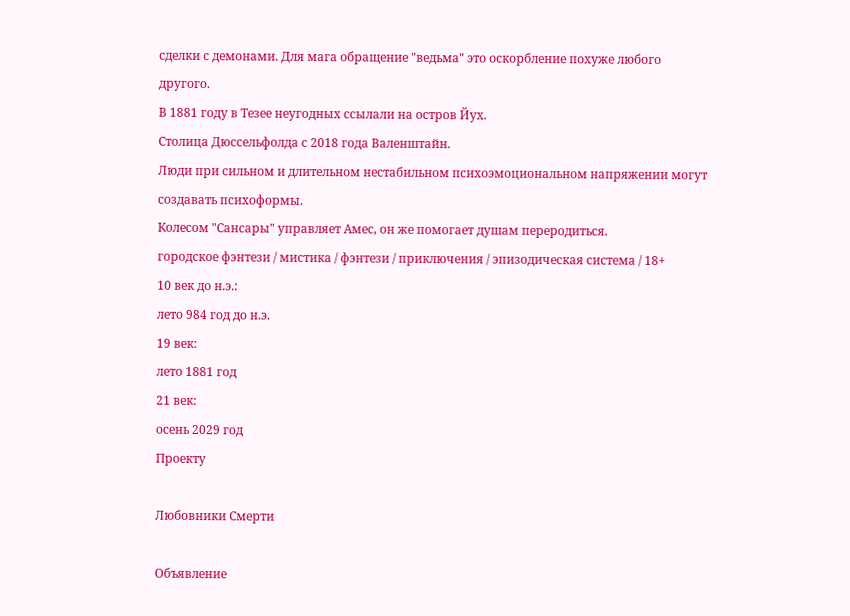сделки с демонами. Для мага обращение "ведьма" это оскорбление похуже любого другого.
В 1881 году в Тезее неугодных ссылали на остров Йух.
Столица Дюссельфолда с 2018 года Валенштайн.
Люди при сильном и длительном нестабильном психоэмоциональном напряжении могут создавать психоформы.
Колесом "Сансары" управляет Амес, он же помогает душам переродиться.
городское фэнтези / мистика / фэнтези / приключения / эпизодическая система / 18+
10 век до н.э.:
лето 984 год до н.э.
19 век:
лето 1881 год
21 век:
осень 2029 год
Проекту

Любовники Смерти

Объявление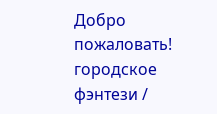Добро пожаловать!
городское фэнтези /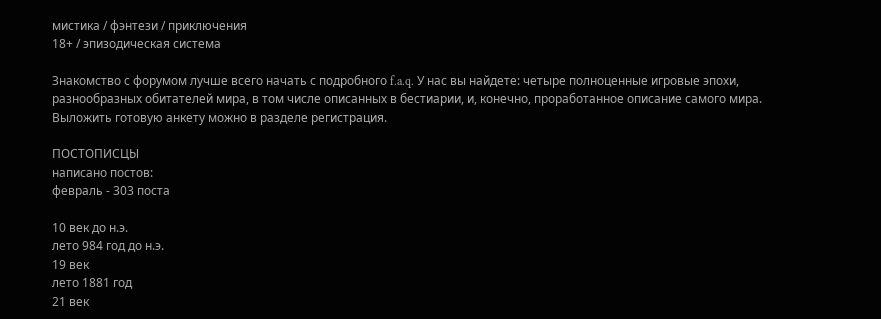мистика / фэнтези / приключения
18+ / эпизодическая система

Знакомство с форумом лучше всего начать с подробного f.a.q. У нас вы найдете: четыре полноценные игровые эпохи, разнообразных обитателей мира, в том числе описанных в бестиарии, и, конечно, проработанное описание самого мира.
Выложить готовую анкету можно в разделе регистрация.

ПОСТОПИСЦЫ
написано постов:
февраль - 303 поста

10 век до н.э.
лето 984 год до н.э.
19 век
лето 1881 год
21 век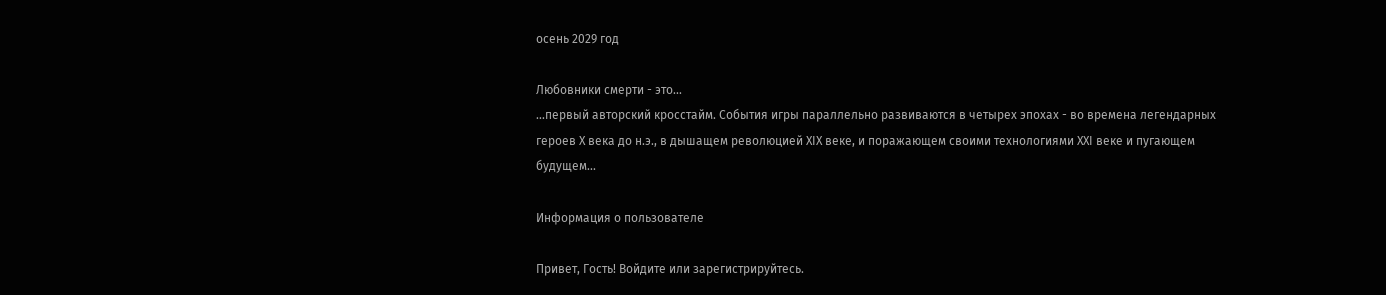осень 2029 год

Любовники смерти - это...
...первый авторский кросстайм. События игры параллельно развиваются в четырех эпохах - во времена легендарных героев X века до н.э., в дышащем революцией XIX веке, и поражающем своими технологиями XXI веке и пугающем будущем...

Информация о пользователе

Привет, Гость! Войдите или зарегистрируйтесь.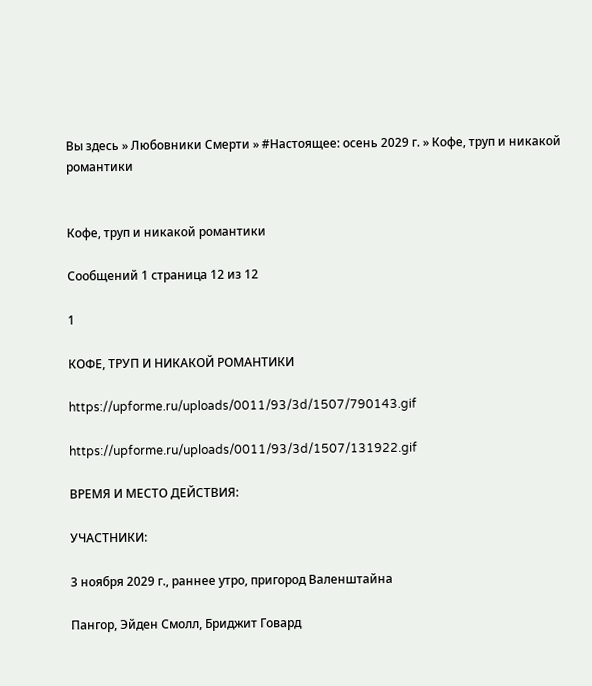Вы здесь » Любовники Смерти » #Настоящее: осень 2029 г. » Кофе, труп и никакой романтики


Кофе, труп и никакой романтики

Сообщений 1 страница 12 из 12

1

КОФЕ, ТРУП И НИКАКОЙ РОМАНТИКИ

https://upforme.ru/uploads/0011/93/3d/1507/790143.gif

https://upforme.ru/uploads/0011/93/3d/1507/131922.gif

ВРЕМЯ И МЕСТО ДЕЙСТВИЯ:

УЧАСТНИКИ:

3 ноября 2029 г., раннее утро, пригород Валенштайна

Пангор, Эйден Смолл, Бриджит Говард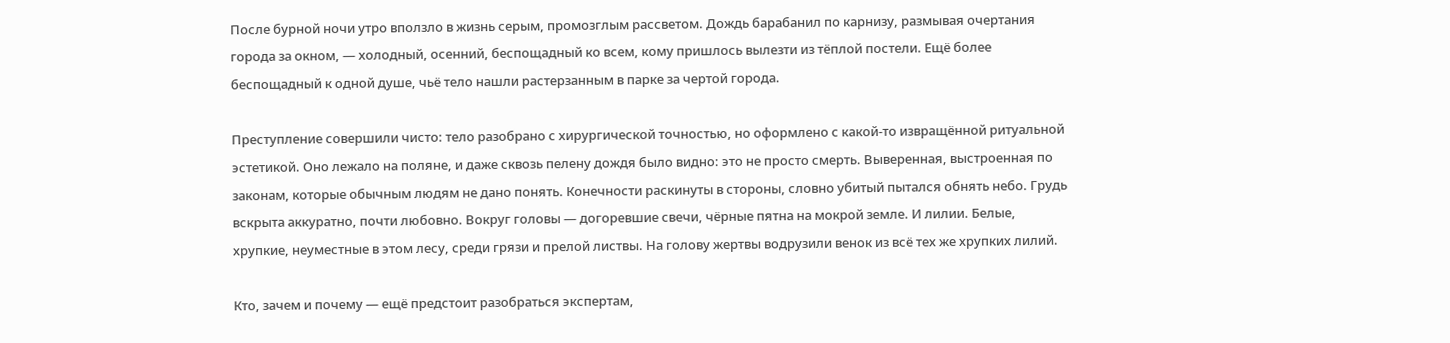После бурной ночи утро вползло в жизнь серым, промозглым рассветом. Дождь барабанил по карнизу, размывая очертания города за окном, — холодный, осенний, беспощадный ко всем, кому пришлось вылезти из тёплой постели. Ещё более беспощадный к одной душе, чьё тело нашли растерзанным в парке за чертой города.

Преступление совершили чисто: тело разобрано с хирургической точностью, но оформлено с какой-то извращённой ритуальной эстетикой. Оно лежало на поляне, и даже сквозь пелену дождя было видно: это не просто смерть. Выверенная, выстроенная по законам, которые обычным людям не дано понять. Конечности раскинуты в стороны, словно убитый пытался обнять небо. Грудь вскрыта аккуратно, почти любовно. Вокруг головы — догоревшие свечи, чёрные пятна на мокрой земле. И лилии. Белые, хрупкие, неуместные в этом лесу, среди грязи и прелой листвы. На голову жертвы водрузили венок из всё тех же хрупких лилий.

Кто, зачем и почему — ещё предстоит разобраться экспертам,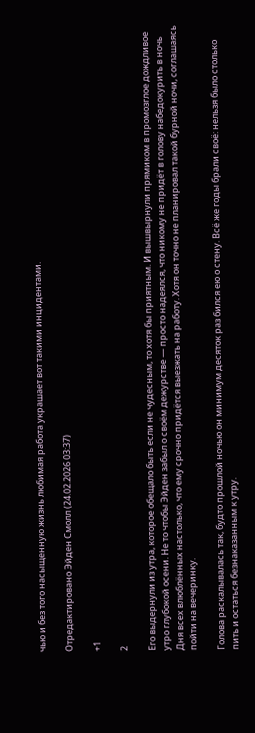чью и без того насыщенную жизнь любимая работа украшает вот такими инцидентами.

Отредактировано Эйден Смолл (24.02.2026 03:37)

+1

2

Его выдернули из утра, которое обещало быть если не чудесным, то хотя бы приятным. И вышвырнули прямиком в промозглое дождливое утро глубокой осени. Не то чтобы Эйден забыл о своём дежурстве — просто надеялся, что никому не придёт в голову набедокурить в ночь Дня всех влюблённых настолько, что ему срочно придётся выезжать на работу. Хотя он точно не планировал такой бурной ночи, соглашаясь пойти на вечеринку.

Голова раскалывалась так, будто прошлой ночью он минимум десяток раз бился ею о стену. Всё же годы брали своё: нельзя было столько пить и остаться безнаказанным к утру.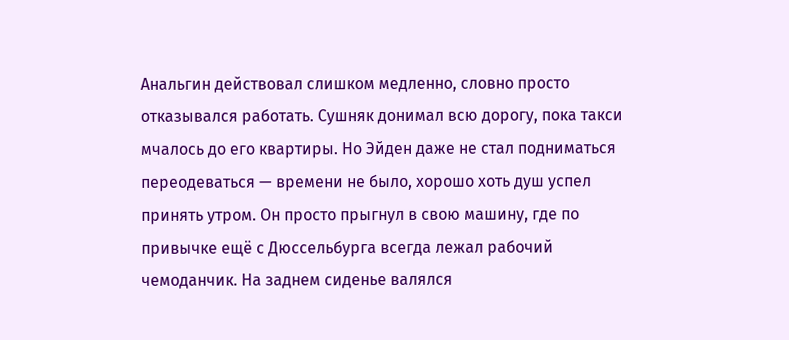Анальгин действовал слишком медленно, словно просто отказывался работать. Сушняк донимал всю дорогу, пока такси мчалось до его квартиры. Но Эйден даже не стал подниматься переодеваться — времени не было, хорошо хоть душ успел принять утром. Он просто прыгнул в свою машину, где по привычке ещё с Дюссельбурга всегда лежал рабочий чемоданчик. На заднем сиденье валялся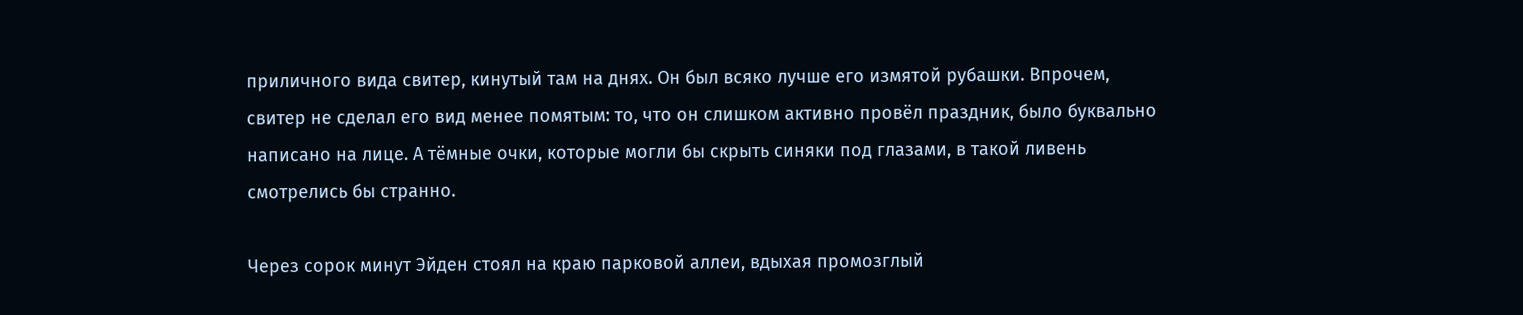приличного вида свитер, кинутый там на днях. Он был всяко лучше его измятой рубашки. Впрочем, свитер не сделал его вид менее помятым: то, что он слишком активно провёл праздник, было буквально написано на лице. А тёмные очки, которые могли бы скрыть синяки под глазами, в такой ливень смотрелись бы странно.

Через сорок минут Эйден стоял на краю парковой аллеи, вдыхая промозглый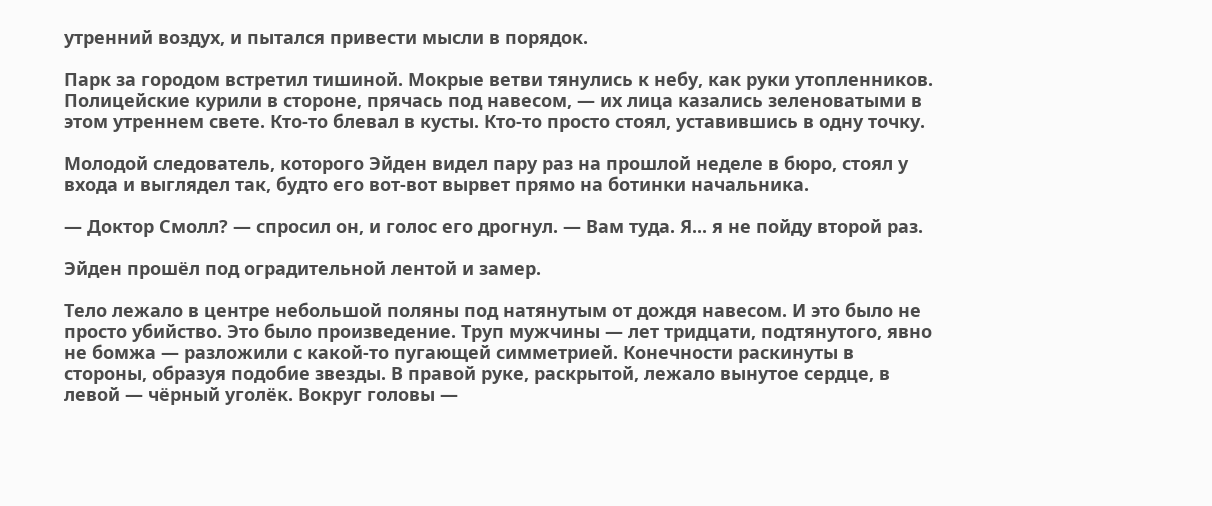утренний воздух, и пытался привести мысли в порядок.

Парк за городом встретил тишиной. Мокрые ветви тянулись к небу, как руки утопленников. Полицейские курили в стороне, прячась под навесом, — их лица казались зеленоватыми в этом утреннем свете. Кто-то блевал в кусты. Кто-то просто стоял, уставившись в одну точку.

Молодой следователь, которого Эйден видел пару раз на прошлой неделе в бюро, стоял у входа и выглядел так, будто его вот-вот вырвет прямо на ботинки начальника.

— Доктор Смолл? — спросил он, и голос его дрогнул. — Вам туда. Я... я не пойду второй раз.

Эйден прошёл под оградительной лентой и замер.

Тело лежало в центре небольшой поляны под натянутым от дождя навесом. И это было не просто убийство. Это было произведение. Труп мужчины — лет тридцати, подтянутого, явно не бомжа — разложили с какой-то пугающей симметрией. Конечности раскинуты в стороны, образуя подобие звезды. В правой руке, раскрытой, лежало вынутое сердце, в левой — чёрный уголёк. Вокруг головы —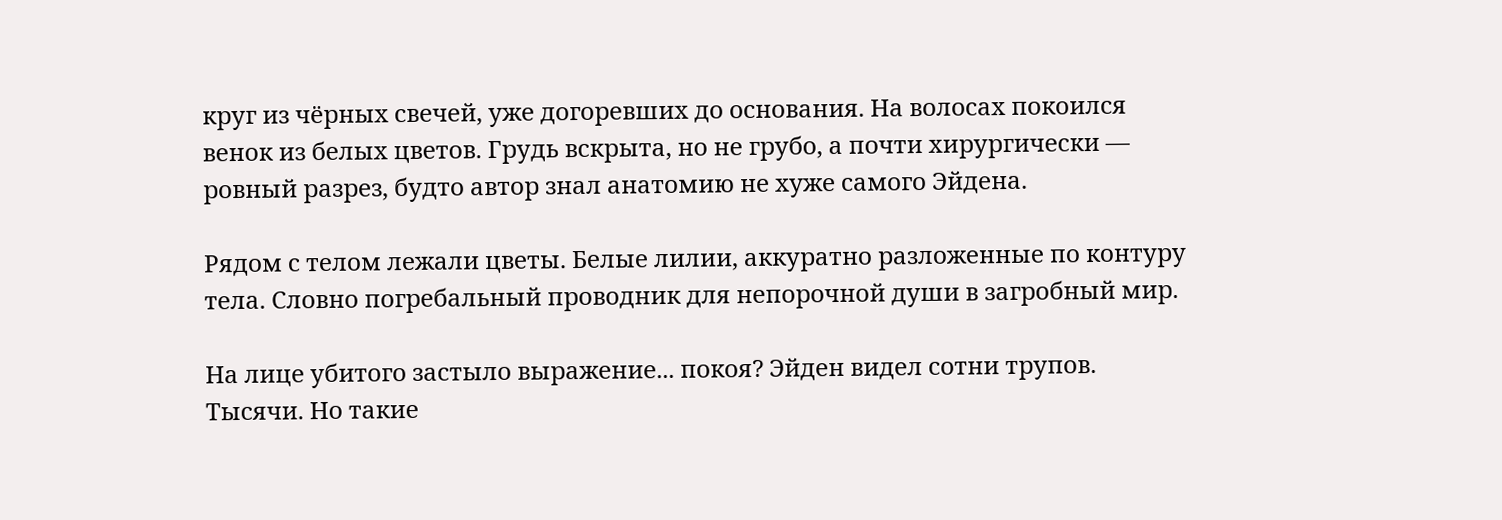круг из чёрных свечей, уже догоревших до основания. На волосах покоился венок из белых цветов. Грудь вскрыта, но не грубо, а почти хирургически — ровный разрез, будто автор знал анатомию не хуже самого Эйдена.

Рядом с телом лежали цветы. Белые лилии, аккуратно разложенные по контуру тела. Словно погребальный проводник для непорочной души в загробный мир.

На лице убитого застыло выражение... покоя? Эйден видел сотни трупов. Тысячи. Но такие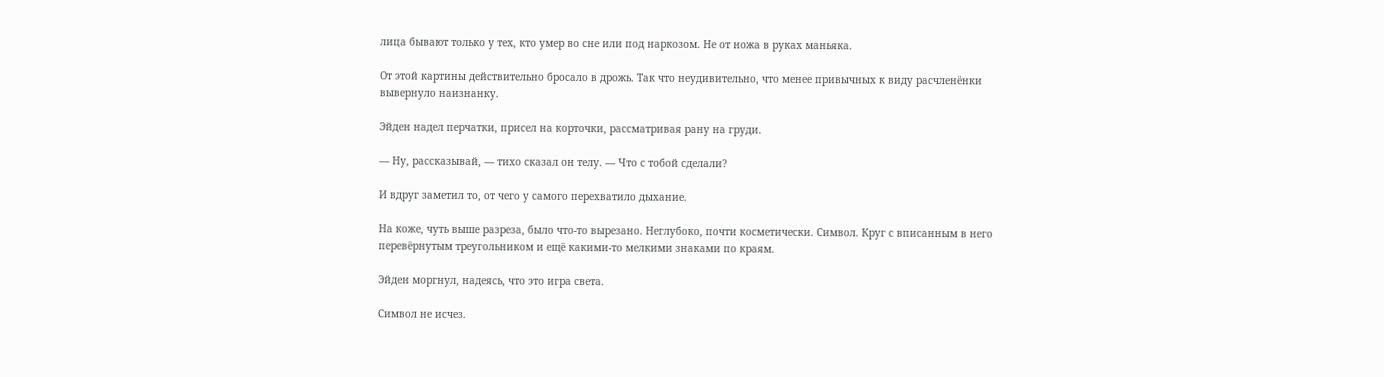лица бывают только у тех, кто умер во сне или под наркозом. Не от ножа в руках маньяка.

От этой картины действительно бросало в дрожь. Так что неудивительно, что менее привычных к виду расчленёнки вывернуло наизнанку.

Эйден надел перчатки, присел на корточки, рассматривая рану на груди.

— Ну, рассказывай, — тихо сказал он телу. — Что с тобой сделали?

И вдруг заметил то, от чего у самого перехватило дыхание.

На коже, чуть выше разреза, было что-то вырезано. Неглубоко, почти косметически. Символ. Круг с вписанным в него перевёрнутым треугольником и ещё какими-то мелкими знаками по краям.

Эйден моргнул, надеясь, что это игра света.

Символ не исчез.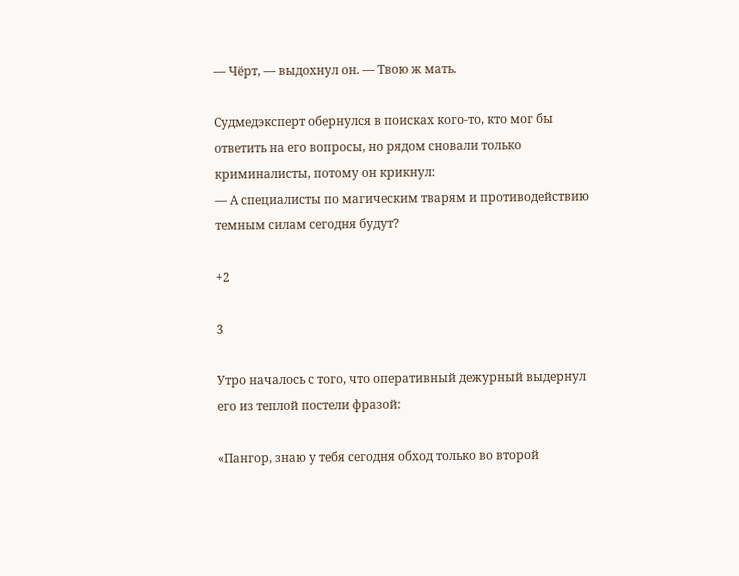— Чёрт, — выдохнул он. — Твою ж мать.

Судмедэксперт обернулся в поисках кого-то, кто мог бы ответить на его вопросы, но рядом сновали только криминалисты, потому он крикнул:
— А специалисты по магическим тварям и противодействию темным силам сегодня будут?

+2

3

Утро началось с того, что оперативный дежурный выдернул его из теплой постели фразой:

«Пангор, знаю у тебя сегодня обход только во второй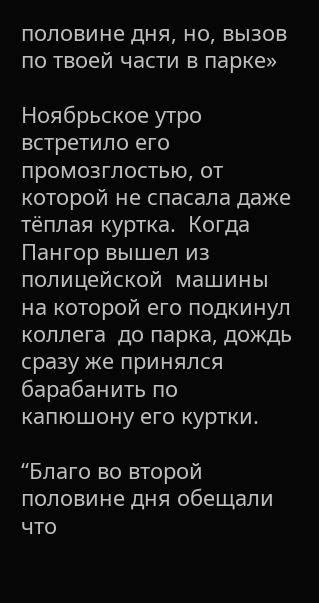половине дня, но, вызов по твоей части в парке»

Ноябрьское утро встретило его промозглостью, от которой не спасала даже тёплая куртка.  Когда Пангор вышел из  полицейской  машины на которой его подкинул коллега  до парка, дождь сразу же принялся барабанить по капюшону его куртки.

“Благо во второй половине дня обещали что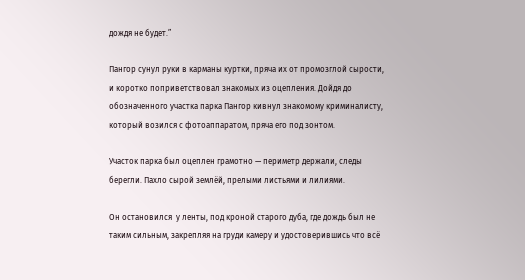дождя не будет.”

Пангор сунул руки в карманы куртки, пряча их от промозглой сырости, и коротко поприветствовал знакомых из оцепления. Дойдя до обозначенного участка парка Пангор кивнул знакомому криминалисту, который возился с фотоаппаратом, пряча его под зонтом.

Участок парка был оцеплен грамотно — периметр держали, следы берегли. Пахло сырой землёй, прелыми листьями и лилиями.

Он остановился  у ленты, под кроной старого дуба, где дождь был не таким сильным, закрепляя на груди камеру и удостоверившись что всё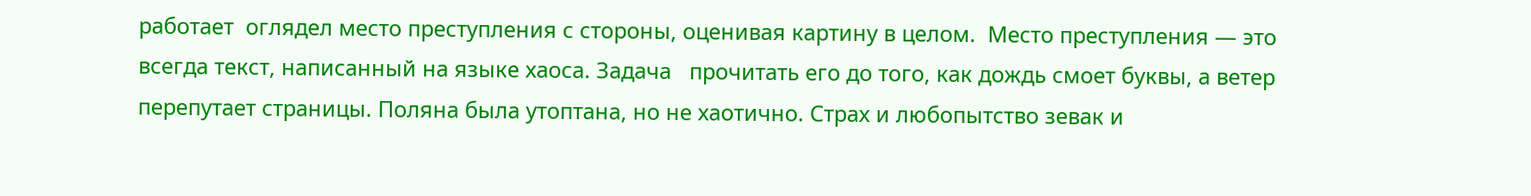работает  оглядел место преступления с стороны, оценивая картину в целом.  Место преступления — это всегда текст, написанный на языке хаоса. Задача   прочитать его до того, как дождь смоет буквы, а ветер перепутает страницы. Поляна была утоптана, но не хаотично. Страх и любопытство зевак и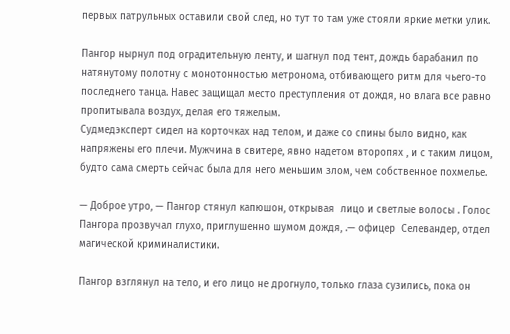первых патрульных оставили свой след, но тут то там уже стояли яркие метки улик.

Пангор нырнул под оградительную ленту, и шагнул под тент, дождь барабанил по натянутому полотну с монотонностью метронома, отбивающего ритм для чьего-то последнего танца. Навес защищал место преступления от дождя, но влага все равно пропитывала воздух, делая его тяжелым.
Судмедэксперт сидел на корточках над телом, и даже со спины было видно, как напряжены его плечи. Мужчина в свитере, явно надетом второпях , и с таким лицом, будто сама смерть сейчас была для него меньшим злом, чем собственное похмелье.

— Доброе утро, — Пангор стянул капюшон, открывая  лицо и светлые волосы . Голос Пангора прозвучал глухо, приглушенно шумом дождя, .— офицер  Селевандер, отдел магической криминалистики.

Пангор взглянул на тело, и его лицо не дрогнуло, только глаза сузились, пока он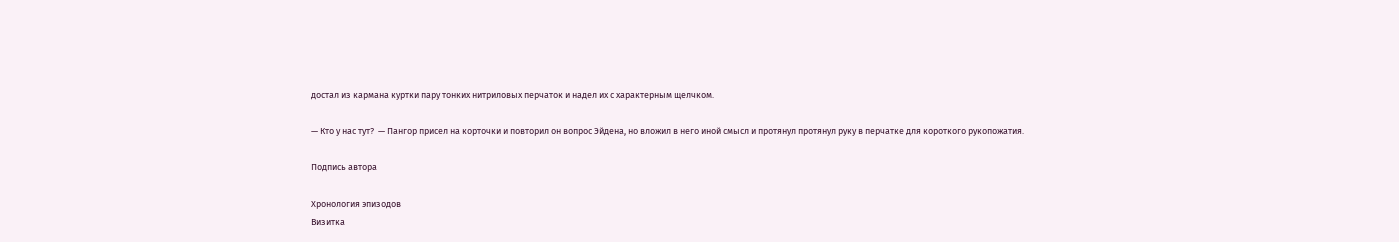достал из кармана куртки пару тонких нитриловых перчаток и надел их с характерным щелчком.

— Кто у нас тут?  — Пангор присел на корточки и повторил он вопрос Эйдена, но вложил в него иной смысл и протянул протянул руку в перчатке для короткого рукопожатия.

Подпись автора

Хронология эпизодов
Визитка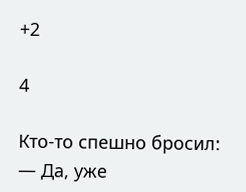+2

4

Кто-то спешно бросил:
— Да, уже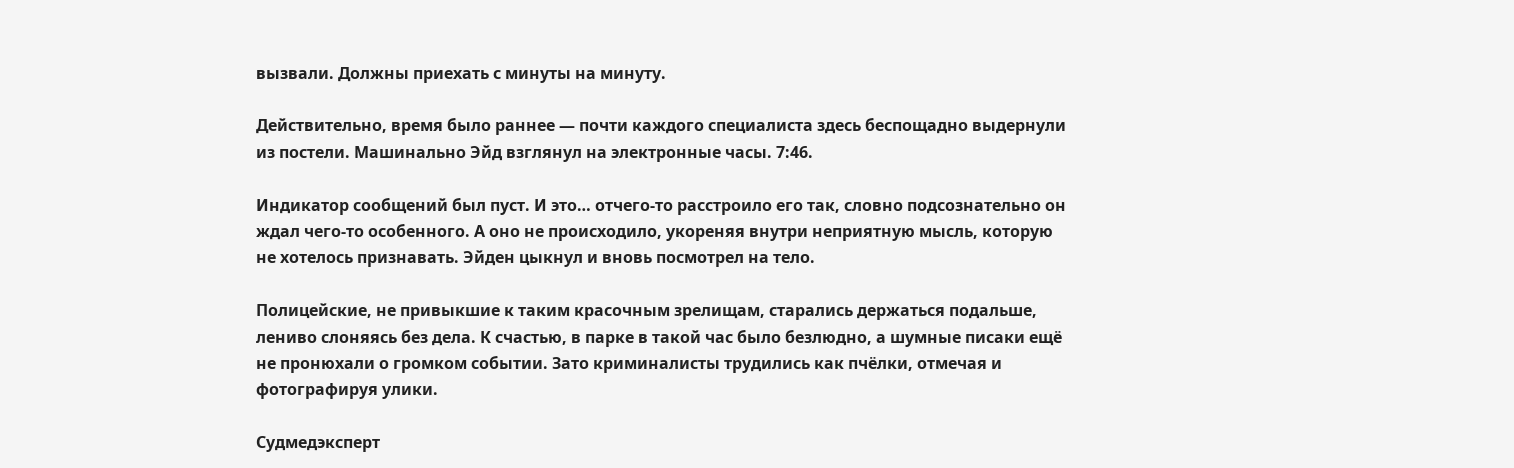вызвали. Должны приехать с минуты на минуту.

Действительно, время было раннее — почти каждого специалиста здесь беспощадно выдернули из постели. Машинально Эйд взглянул на электронные часы. 7:46.

Индикатор сообщений был пуст. И это… отчего-то расстроило его так, словно подсознательно он ждал чего-то особенного. А оно не происходило, укореняя внутри неприятную мысль, которую не хотелось признавать. Эйден цыкнул и вновь посмотрел на тело.

Полицейские, не привыкшие к таким красочным зрелищам, старались держаться подальше, лениво слоняясь без дела. К счастью, в парке в такой час было безлюдно, а шумные писаки ещё не пронюхали о громком событии. Зато криминалисты трудились как пчёлки, отмечая и фотографируя улики.

Судмедэксперт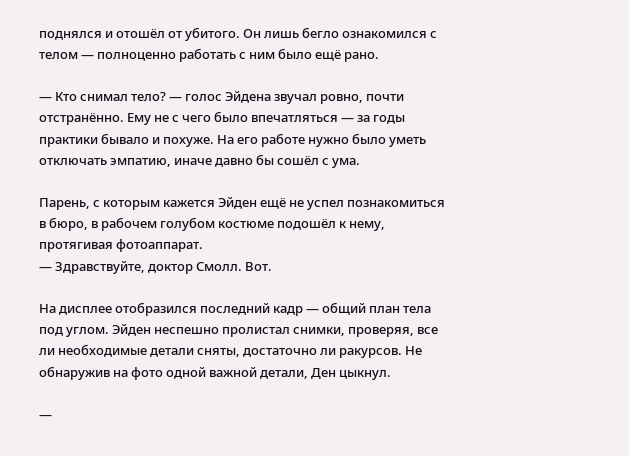поднялся и отошёл от убитого. Он лишь бегло ознакомился с телом — полноценно работать с ним было ещё рано.

— Кто снимал тело? — голос Эйдена звучал ровно, почти отстранённо. Ему не с чего было впечатляться — за годы практики бывало и похуже. На его работе нужно было уметь отключать эмпатию, иначе давно бы сошёл с ума.

Парень, с которым кажется Эйден ещё не успел познакомиться в бюро, в рабочем голубом костюме подошёл к нему, протягивая фотоаппарат.
— Здравствуйте, доктор Смолл. Вот.

На дисплее отобразился последний кадр — общий план тела под углом. Эйден неспешно пролистал снимки, проверяя, все ли необходимые детали сняты, достаточно ли ракурсов. Не обнаружив на фото одной важной детали, Ден цыкнул.

—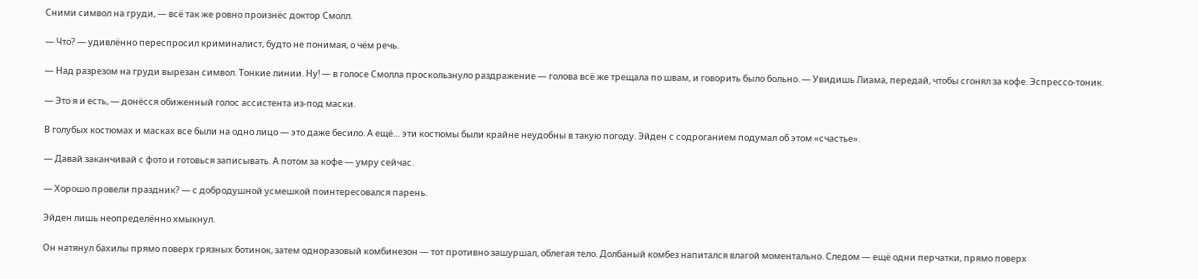Сними символ на груди, — всё так же ровно произнёс доктор Смолл.

— Что? — удивлённо переспросил криминалист, будто не понимая, о чём речь.

— Над разрезом на груди вырезан символ. Тонкие линии. Ну! — в голосе Смолла проскользнуло раздражение — голова всё же трещала по швам, и говорить было больно. — Увидишь Лиама, передай, чтобы сгонял за кофе. Эспрессо-тоник.

— Это я и есть, — донёсся обиженный голос ассистента из-под маски.

В голубых костюмах и масках все были на одно лицо — это даже бесило. А ещё… эти костюмы были крайне неудобны в такую погоду. Эйден с содроганием подумал об этом «счастье».

— Давай заканчивай с фото и готовься записывать. А потом за кофе — умру сейчас.

— Хорошо провели праздник? — с добродушной усмешкой поинтересовался парень.

Эйден лишь неопределённо хмыкнул.

Он натянул бахилы прямо поверх грязных ботинок, затем одноразовый комбинезон — тот противно зашуршал, облегая тело. Долбаный комбез напитался влагой моментально. Следом — ещё одни перчатки, прямо поверх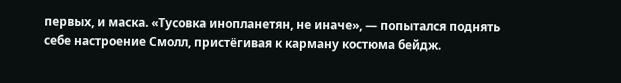первых, и маска. «Тусовка инопланетян, не иначе», — попытался поднять себе настроение Смолл, пристёгивая к карману костюма бейдж.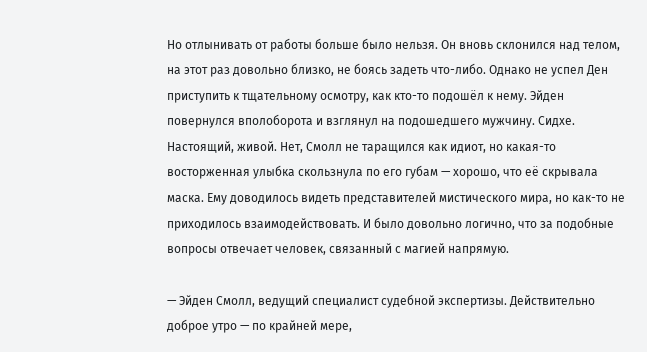Но отлынивать от работы больше было нельзя. Он вновь склонился над телом, на этот раз довольно близко, не боясь задеть что-либо. Однако не успел Ден приступить к тщательному осмотру, как кто-то подошёл к нему. Эйден повернулся вполоборота и взглянул на подошедшего мужчину. Сидхе. Настоящий, живой. Нет, Смолл не таращился как идиот, но какая-то восторженная улыбка скользнула по его губам — хорошо, что её скрывала маска. Ему доводилось видеть представителей мистического мира, но как-то не приходилось взаимодействовать. И было довольно логично, что за подобные вопросы отвечает человек, связанный с магией напрямую.

— Эйден Смолл, ведущий специалист судебной экспертизы. Действительно доброе утро — по крайней мере,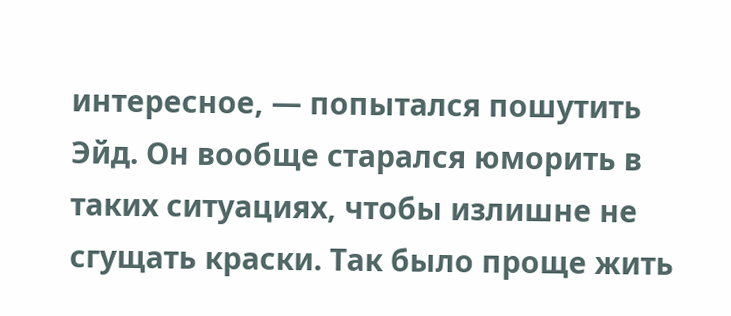интересное, — попытался пошутить Эйд. Он вообще старался юморить в таких ситуациях, чтобы излишне не сгущать краски. Так было проще жить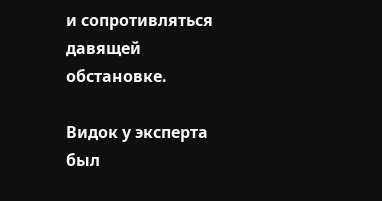и сопротивляться давящей обстановке.

Видок у эксперта был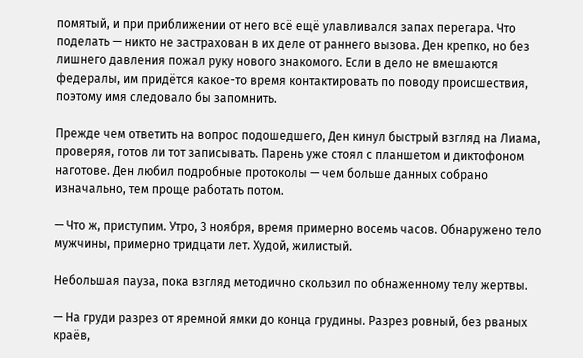помятый, и при приближении от него всё ещё улавливался запах перегара. Что поделать — никто не застрахован в их деле от раннего вызова. Ден крепко, но без лишнего давления пожал руку нового знакомого. Если в дело не вмешаются федералы, им придётся какое-то время контактировать по поводу происшествия, поэтому имя следовало бы запомнить.

Прежде чем ответить на вопрос подошедшего, Ден кинул быстрый взгляд на Лиама, проверяя, готов ли тот записывать. Парень уже стоял с планшетом и диктофоном наготове. Ден любил подробные протоколы — чем больше данных собрано изначально, тем проще работать потом.

— Что ж, приступим. Утро, 3 ноября, время примерно восемь часов. Обнаружено тело мужчины, примерно тридцати лет. Худой, жилистый.

Небольшая пауза, пока взгляд методично скользил по обнаженному телу жертвы.

— На груди разрез от яремной ямки до конца грудины. Разрез ровный, без рваных краёв,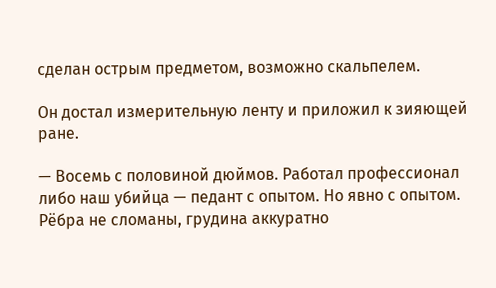сделан острым предметом, возможно скальпелем.

Он достал измерительную ленту и приложил к зияющей ране.

— Восемь с половиной дюймов. Работал профессионал либо наш убийца — педант с опытом. Но явно с опытом. Рёбра не сломаны, грудина аккуратно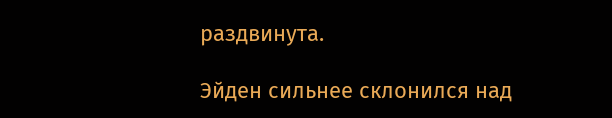раздвинута.

Эйден сильнее склонился над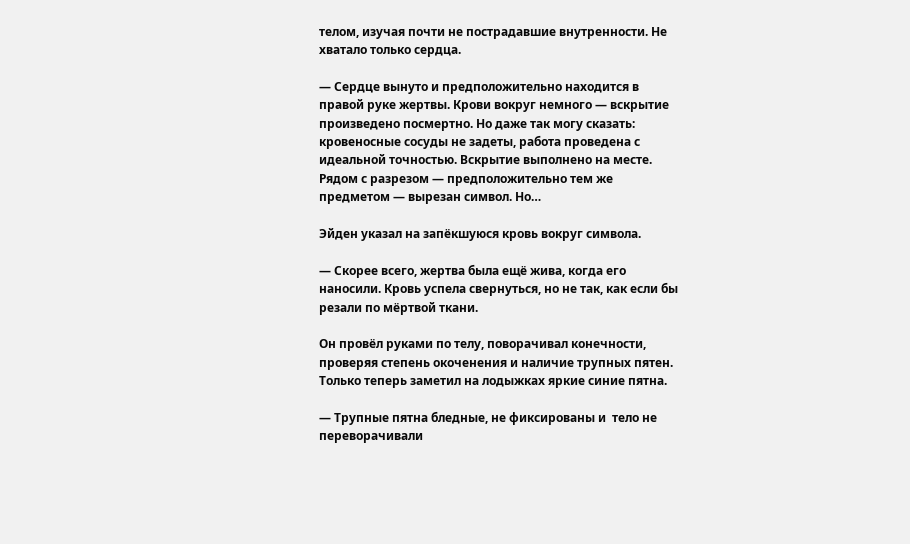телом, изучая почти не пострадавшие внутренности. Не хватало только сердца.

— Сердце вынуто и предположительно находится в правой руке жертвы. Крови вокруг немного — вскрытие произведено посмертно. Но даже так могу сказать: кровеносные сосуды не задеты, работа проведена с идеальной точностью. Вскрытие выполнено на месте. Рядом с разрезом — предположительно тем же предметом — вырезан символ. Но…

Эйден указал на запёкшуюся кровь вокруг символа.

— Скорее всего, жертва была ещё жива, когда его наносили. Кровь успела свернуться, но не так, как если бы резали по мёртвой ткани.

Он провёл руками по телу, поворачивал конечности, проверяя степень окоченения и наличие трупных пятен. Только теперь заметил на лодыжках яркие синие пятна.

— Трупные пятна бледные, не фиксированы и  тело не переворачивали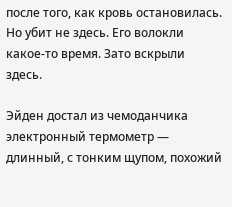после того, как кровь остановилась. Но убит не здесь. Его волокли какое-то время. Зато вскрыли здесь.

Эйден достал из чемоданчика электронный термометр — длинный, с тонким щупом, похожий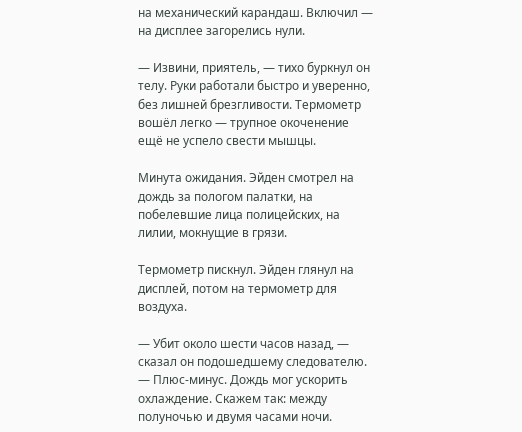на механический карандаш. Включил — на дисплее загорелись нули.

— Извини, приятель, — тихо буркнул он телу. Руки работали быстро и уверенно, без лишней брезгливости. Термометр вошёл легко — трупное окоченение ещё не успело свести мышцы.

Минута ожидания. Эйден смотрел на дождь за пологом палатки, на побелевшие лица полицейских, на лилии, мокнущие в грязи.

Термометр пискнул. Эйден глянул на дисплей, потом на термометр для воздуха.

— Убит около шести часов назад, — сказал он подошедшему следователю. — Плюс-минус. Дождь мог ускорить охлаждение. Скажем так: между полуночью и двумя часами ночи.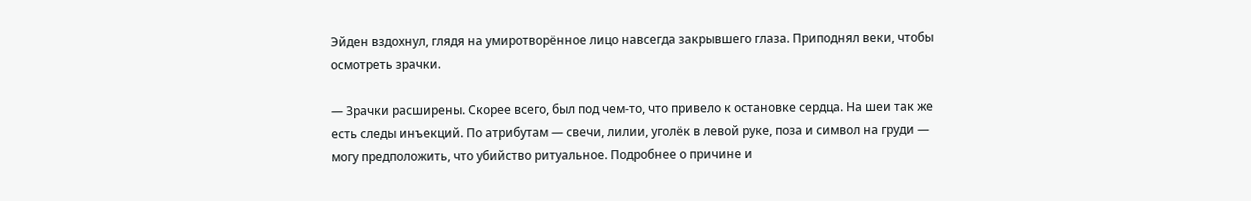Эйден вздохнул, глядя на умиротворённое лицо навсегда закрывшего глаза. Приподнял веки, чтобы осмотреть зрачки.

— Зрачки расширены. Скорее всего, был под чем-то, что привело к остановке сердца. На шеи так же есть следы инъекций. По атрибутам — свечи, лилии, уголёк в левой руке, поза и символ на груди — могу предположить, что убийство ритуальное. Подробнее о причине и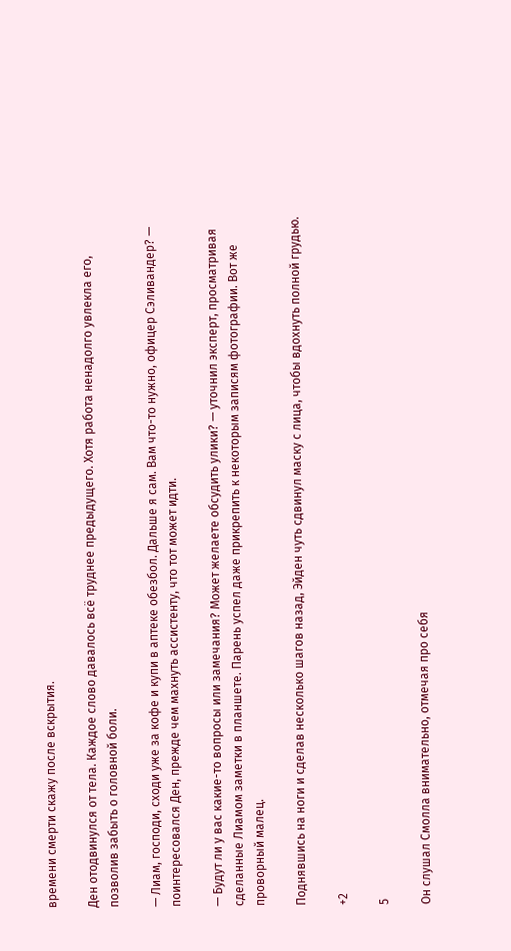времени смерти скажу после вскрытия.

Ден отодвинулся от тела. Каждое слово давалось всё труднее предыдущего. Хотя работа ненадолго увлекла его, позволив забыть о головной боли.

— Лиам, господи, сходи уже за кофе и купи в аптеке обезбол. Дальше я сам. Вам что-то нужно, офицер Сэливандер? — поинтересовался Ден, прежде чем махнуть ассистенту, что тот может идти.

— Будут ли у вас какие-то вопросы или замечания? Может желаете обсудить улики? — уточнил эксперт, просматривая сделанные Лиамом заметки в планшете. Парень успел даже прикрепить к некоторым записям фотографии. Вот же проворный малец.

Поднявшись на ноги и сделав несколько шагов назад, Эйден чуть сдвинул маску с лица, чтобы вдохнуть полной грудью.

+2

5

Он слушал Смолла внимательно, отмечая про себя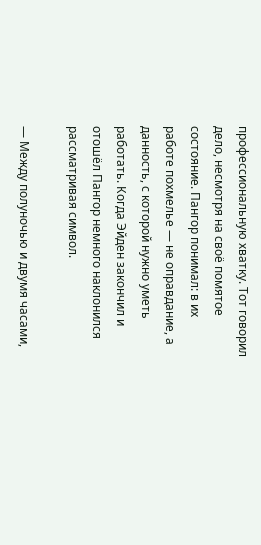профессиональную хватку. Тот говорил дело, несмотря на своё помятое состояние. Пангор понимал: в их работе похмелье — не оправдание, а данность, с которой нужно уметь работать. Когда Эйден закончил и отошёл Пангор немного наклонился рассматривая символ.

— Между полуночью и двумя часами,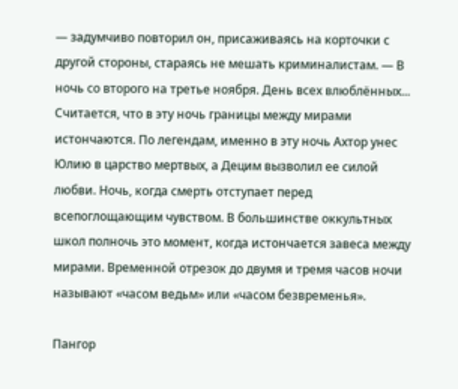— задумчиво повторил он, присаживаясь на корточки с другой стороны, стараясь не мешать криминалистам. — В ночь со второго на третье ноября. День всех влюблённых...  Считается, что в эту ночь границы между мирами истончаются. По легендам, именно в эту ночь Ахтор унес Юлию в царство мертвых, а Децим вызволил ее силой любви. Ночь, когда смерть отступает перед всепоглощающим чувством. В большинстве оккультных школ полночь это момент, когда истончается завеса между мирами. Временной отрезок до двумя и тремя часов ночи называют «часом ведьм» или «часом безвременья».

Пангор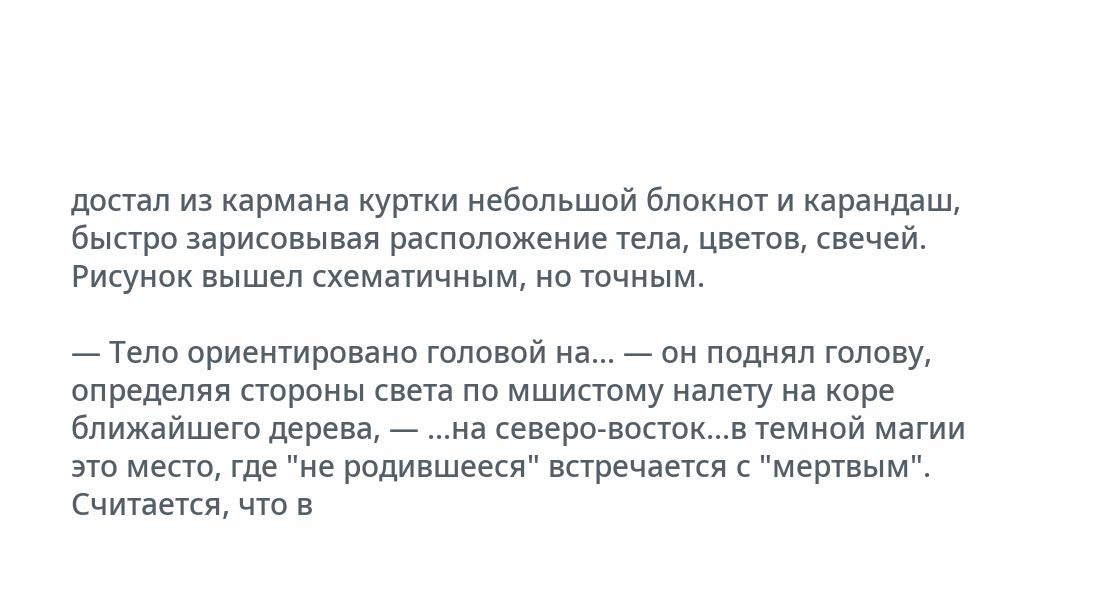достал из кармана куртки небольшой блокнот и карандаш, быстро зарисовывая расположение тела, цветов, свечей. Рисунок вышел схематичным, но точным.

— Тело ориентировано головой на... — он поднял голову, определяя стороны света по мшистому налету на коре ближайшего дерева, — ...на северо-восток...в темной магии это место, где "не родившееся" встречается с "мертвым". Считается, что в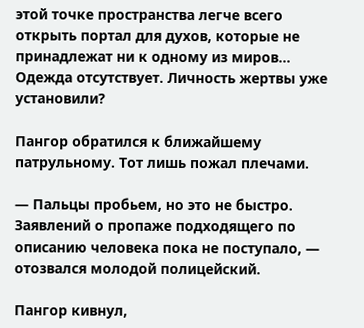этой точке пространства легче всего открыть портал для духов, которые не принадлежат ни к одному из миров... Одежда отсутствует. Личность жертвы уже установили?

Пангор обратился к ближайшему патрульному. Тот лишь пожал плечами.

— Пальцы пробьем, но это не быстро. Заявлений о пропаже подходящего по описанию человека пока не поступало, — отозвался молодой полицейский.

Пангор кивнул,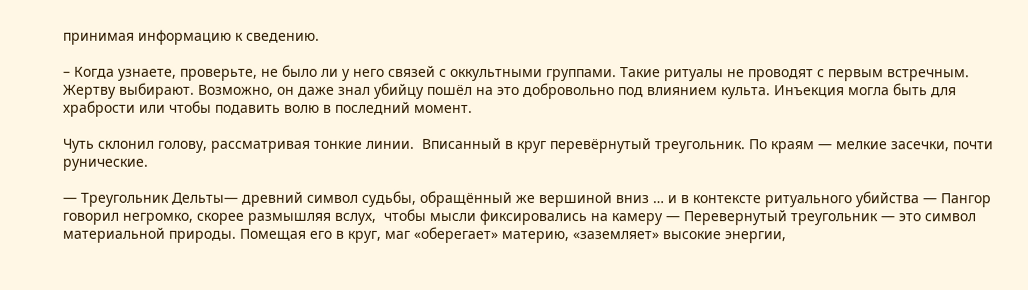принимая информацию к сведению.

– Когда узнаете, проверьте, не было ли у него связей с оккультными группами. Такие ритуалы не проводят с первым встречным. Жертву выбирают. Возможно, он даже знал убийцу пошёл на это добровольно под влиянием культа. Инъекция могла быть для храбрости или чтобы подавить волю в последний момент.

Чуть склонил голову, рассматривая тонкие линии.  Вписанный в круг перевёрнутый треугольник. По краям — мелкие засечки, почти рунические.

— Треугольник Дельты— древний символ судьбы, обращённый же вершиной вниз … и в контексте ритуального убийства — Пангор говорил негромко, скорее размышляя вслух,  чтобы мысли фиксировались на камеру — Перевернутый треугольник — это символ материальной природы. Помещая его в круг, маг «оберегает» материю, «заземляет» высокие энергии,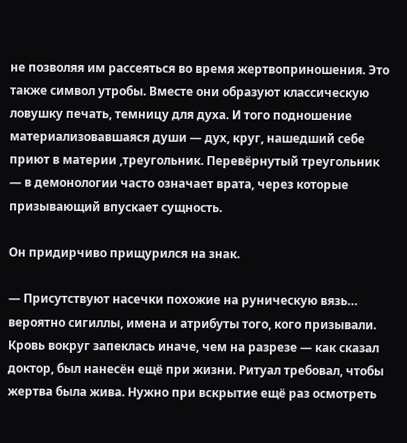не позволяя им рассеяться во время жертвоприношения. Это также символ утробы. Вместе они образуют классическую ловушку печать, темницу для духа. И того подношение материализовавшаяся души — дух, круг, нашедший себе приют в материи ,треугольник. Перевёрнутый треугольник — в демонологии часто означает врата, через которые призывающий впускает сущность.

Он придирчиво прищурился на знак.

— Присутствуют насечки похожие на руническую вязь…  вероятно сигиллы, имена и атрибуты того, кого призывали. Кровь вокруг запеклась иначе, чем на разрезе — как сказал доктор, был нанесён ещё при жизни. Ритуал требовал, чтобы жертва была жива. Нужно при вскрытие ещё раз осмотреть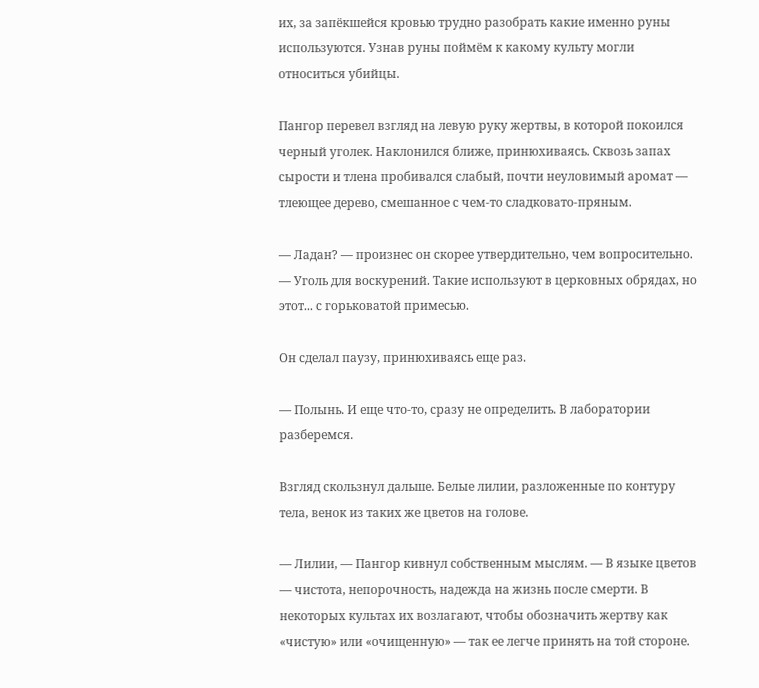их, за запёкшейся кровью трудно разобрать какие именно руны используются. Узнав руны поймём к какому культу могли относиться убийцы.

Пангор перевел взгляд на левую руку жертвы, в которой покоился черный уголек. Наклонился ближе, принюхиваясь. Сквозь запах сырости и тлена пробивался слабый, почти неуловимый аромат — тлеющее дерево, смешанное с чем-то сладковато-пряным.

— Ладан? — произнес он скорее утвердительно, чем вопросительно. — Уголь для воскурений. Такие используют в церковных обрядах, но этот... с горьковатой примесью.

Он сделал паузу, принюхиваясь еще раз.

— Полынь. И еще что-то, сразу не определить. В лаборатории разберемся.

Взгляд скользнул дальше. Белые лилии, разложенные по контуру тела, венок из таких же цветов на голове.

— Лилии, — Пангор кивнул собственным мыслям. — В языке цветов — чистота, непорочность, надежда на жизнь после смерти. В некоторых культах их возлагают, чтобы обозначить жертву как «чистую» или «очищенную» — так ее легче принять на той стороне.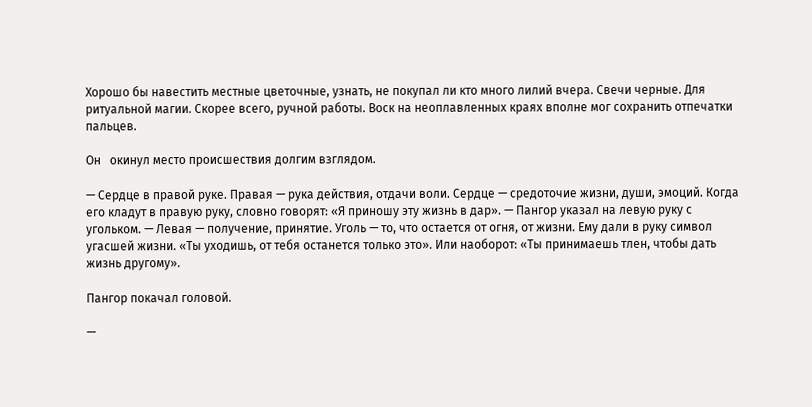Хорошо бы навестить местные цветочные, узнать, не покупал ли кто много лилий вчера. Свечи черные. Для ритуальной магии. Скорее всего, ручной работы. Воск на неоплавленных краях вполне мог сохранить отпечатки пальцев.

Он   окинул место происшествия долгим взглядом.

— Сердце в правой руке. Правая — рука действия, отдачи воли. Сердце — средоточие жизни, души, эмоций. Когда его кладут в правую руку, словно говорят: «Я приношу эту жизнь в дар». — Пангор указал на левую руку с угольком. — Левая — получение, принятие. Уголь — то, что остается от огня, от жизни. Ему дали в руку символ угасшей жизни. «Ты уходишь, от тебя останется только это». Или наоборот: «Ты принимаешь тлен, чтобы дать жизнь другому».

Пангор покачал головой.

—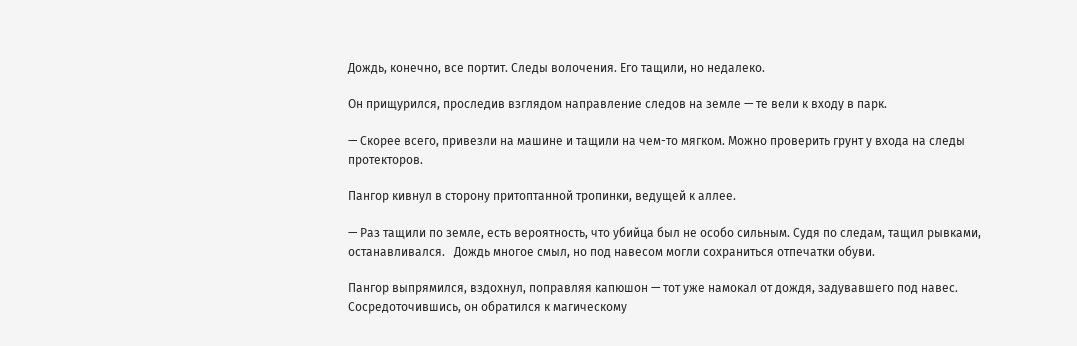Дождь, конечно, все портит. Следы волочения. Его тащили, но недалеко.

Он прищурился, проследив взглядом направление следов на земле — те вели к входу в парк.

— Скорее всего, привезли на машине и тащили на чем-то мягком. Можно проверить грунт у входа на следы протекторов.

Пангор кивнул в сторону притоптанной тропинки, ведущей к аллее.

— Раз тащили по земле, есть вероятность, что убийца был не особо сильным. Судя по следам, тащил рывками, останавливался.   Дождь многое смыл, но под навесом могли сохраниться отпечатки обуви.

Пангор выпрямился, вздохнул, поправляя капюшон — тот уже намокал от дождя, задувавшего под навес. Сосредоточившись, он обратился к магическому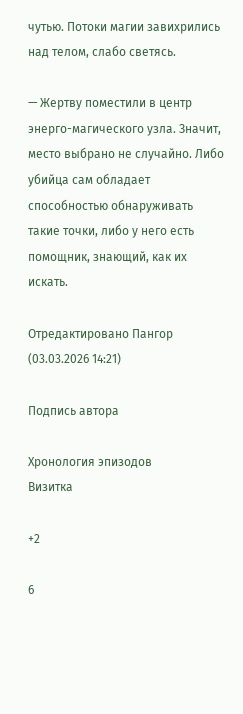чутью. Потоки магии завихрились над телом, слабо светясь.

— Жертву поместили в центр энерго-магического узла. Значит, место выбрано не случайно. Либо убийца сам обладает способностью обнаруживать такие точки, либо у него есть помощник, знающий, как их искать.

Отредактировано Пангор (03.03.2026 14:21)

Подпись автора

Хронология эпизодов
Визитка

+2

6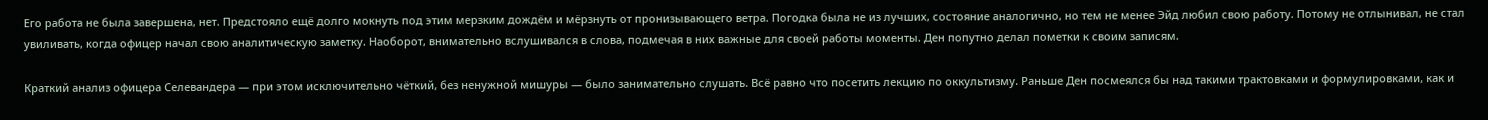Его работа не была завершена, нет. Предстояло ещё долго мокнуть под этим мерзким дождём и мёрзнуть от пронизывающего ветра. Погодка была не из лучших, состояние аналогично, но тем не менее Эйд любил свою работу. Потому не отлынивал, не стал увиливать, когда офицер начал свою аналитическую заметку. Наоборот, внимательно вслушивался в слова, подмечая в них важные для своей работы моменты. Ден попутно делал пометки к своим записям.

Краткий анализ офицера Селевандера — при этом исключительно чёткий, без ненужной мишуры — было занимательно слушать. Всё равно что посетить лекцию по оккультизму. Раньше Ден посмеялся бы над такими трактовками и формулировками, как и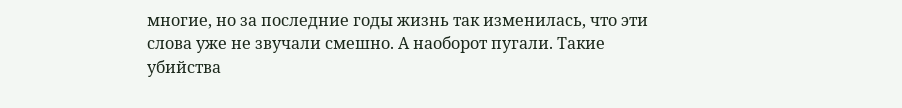многие, но за последние годы жизнь так изменилась, что эти слова уже не звучали смешно. А наоборот пугали. Такие убийства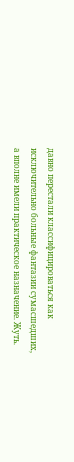давно перестали классифицироваться как исключительно больные фантазии сумасшедших, а вполне имели практическое назначение. Жуть.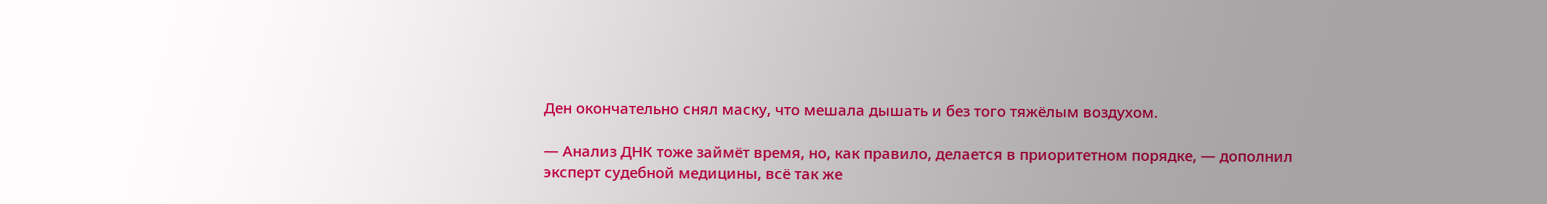Ден окончательно снял маску, что мешала дышать и без того тяжёлым воздухом.

— Анализ ДНК тоже займёт время, но, как правило, делается в приоритетном порядке, — дополнил эксперт судебной медицины, всё так же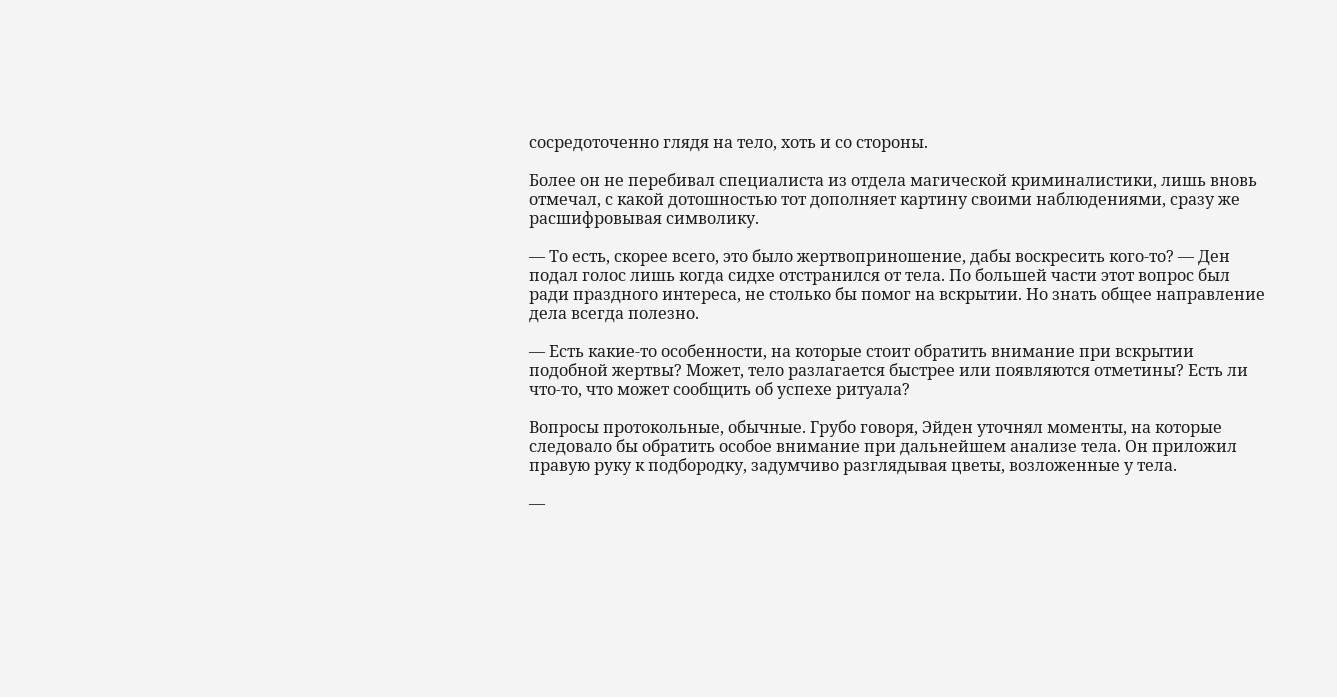сосредоточенно глядя на тело, хоть и со стороны.

Более он не перебивал специалиста из отдела магической криминалистики, лишь вновь отмечал, с какой дотошностью тот дополняет картину своими наблюдениями, сразу же расшифровывая символику.

— То есть, скорее всего, это было жертвоприношение, дабы воскресить кого-то? — Ден подал голос лишь когда сидхе отстранился от тела. По большей части этот вопрос был ради праздного интереса, не столько бы помог на вскрытии. Но знать общее направление дела всегда полезно.

— Есть какие-то особенности, на которые стоит обратить внимание при вскрытии подобной жертвы? Может, тело разлагается быстрее или появляются отметины? Есть ли что-то, что может сообщить об успехе ритуала?

Вопросы протокольные, обычные. Грубо говоря, Эйден уточнял моменты, на которые следовало бы обратить особое внимание при дальнейшем анализе тела. Он приложил правую руку к подбородку, задумчиво разглядывая цветы, возложенные у тела.

—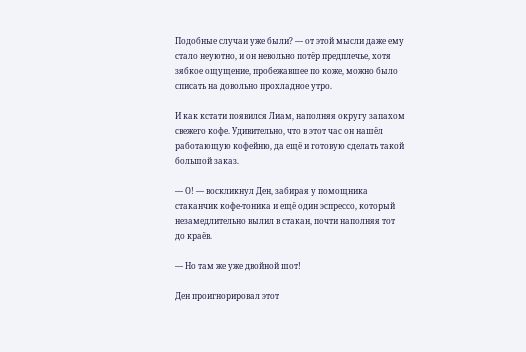Подобные случаи уже были? — от этой мысли даже ему стало неуютно, и он невольно потёр предплечье, хотя зябкое ощущение, пробежавшее по коже, можно было списать на довольно прохладное утро.

И как кстати появился Лиам, наполняя округу запахом свежего кофе. Удивительно, что в этот час он нашёл работающую кофейню, да ещё и готовую сделать такой большой заказ.

— О! — воскликнул Ден, забирая у помощника стаканчик кофе-тоника и ещё один эспрессо, который незамедлительно вылил в стакан, почти наполняя тот до краёв.

— Но там же уже двойной шот!

Ден проигнорировал этот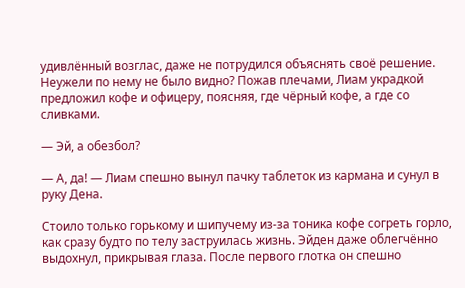удивлённый возглас, даже не потрудился объяснять своё решение. Неужели по нему не было видно? Пожав плечами, Лиам украдкой предложил кофе и офицеру, поясняя, где чёрный кофе, а где со сливками.

— Эй, а обезбол?

— А, да! — Лиам спешно вынул пачку таблеток из кармана и сунул в руку Дена.

Стоило только горькому и шипучему из-за тоника кофе согреть горло, как сразу будто по телу заструилась жизнь. Эйден даже облегчённо выдохнул, прикрывая глаза. После первого глотка он спешно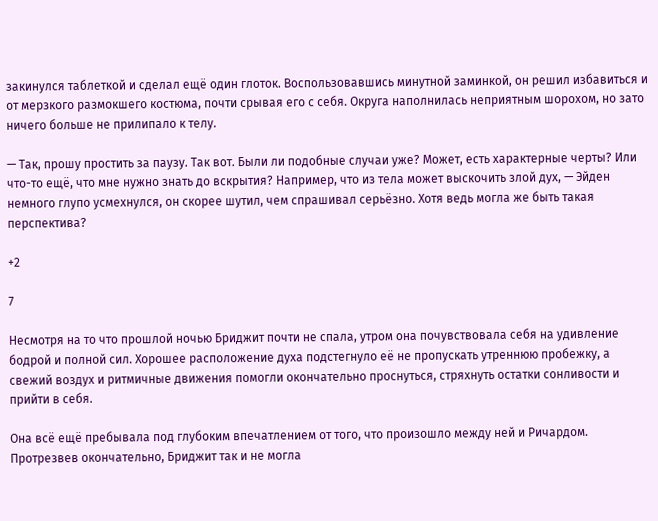закинулся таблеткой и сделал ещё один глоток. Воспользовавшись минутной заминкой, он решил избавиться и от мерзкого размокшего костюма, почти срывая его с себя. Округа наполнилась неприятным шорохом, но зато ничего больше не прилипало к телу.

— Так, прошу простить за паузу. Так вот. Были ли подобные случаи уже? Может, есть характерные черты? Или что-то ещё, что мне нужно знать до вскрытия? Например, что из тела может выскочить злой дух, — Эйден немного глупо усмехнулся, он скорее шутил, чем спрашивал серьёзно. Хотя ведь могла же быть такая перспектива?

+2

7

Несмотря на то что прошлой ночью Бриджит почти не спала, утром она почувствовала себя на удивление бодрой и полной сил. Хорошее расположение духа подстегнуло её не пропускать утреннюю пробежку, а свежий воздух и ритмичные движения помогли окончательно проснуться, стряхнуть остатки сонливости и прийти в себя.

Она всё ещё пребывала под глубоким впечатлением от того, что произошло между ней и Ричардом. Протрезвев окончательно, Бриджит так и не могла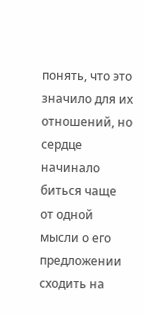понять, что это значило для их отношений, но сердце начинало биться чаще от одной мысли о его предложении сходить на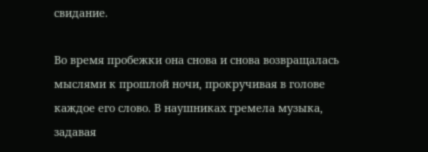свидание.

Во время пробежки она снова и снова возвращалась мыслями к прошлой ночи, прокручивая в голове каждое его слово. В наушниках гремела музыка, задавая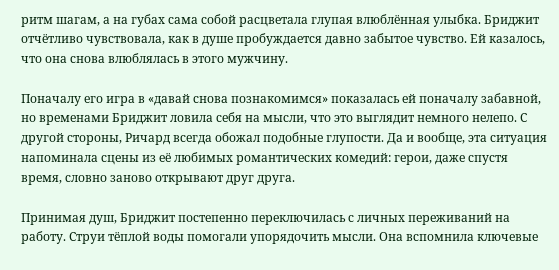ритм шагам, а на губах сама собой расцветала глупая влюблённая улыбка. Бриджит отчётливо чувствовала, как в душе пробуждается давно забытое чувство. Ей казалось, что она снова влюблялась в этого мужчину.

Поначалу его игра в «давай снова познакомимся» показалась ей поначалу забавной, но временами Бриджит ловила себя на мысли, что это выглядит немного нелепо. С другой стороны, Ричард всегда обожал подобные глупости. Да и вообще, эта ситуация напоминала сцены из её любимых романтических комедий: герои, даже спустя время, словно заново открывают друг друга.

Принимая душ, Бриджит постепенно переключилась с личных переживаний на работу. Струи тёплой воды помогали упорядочить мысли. Она вспомнила ключевые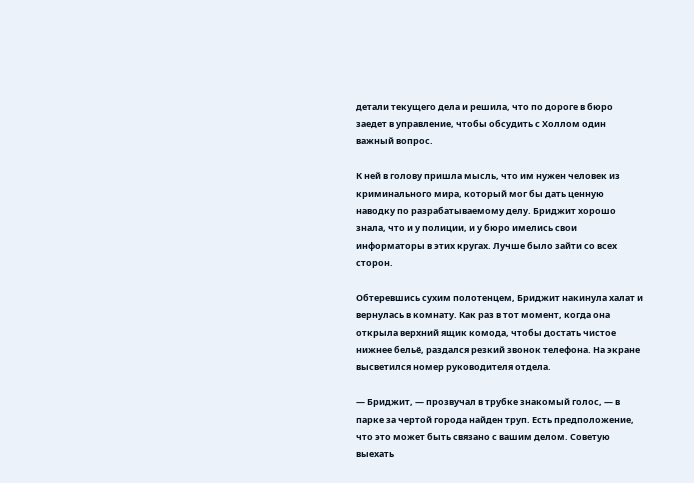детали текущего дела и решила, что по дороге в бюро заедет в управление, чтобы обсудить с Холлом один важный вопрос.

К ней в голову пришла мысль, что им нужен человек из криминального мира, который мог бы дать ценную наводку по разрабатываемому делу. Бриджит хорошо знала, что и у полиции, и у бюро имелись свои информаторы в этих кругах. Лучше было зайти со всех сторон.

Обтеревшись сухим полотенцем, Бриджит накинула халат и вернулась в комнату. Как раз в тот момент, когда она открыла верхний ящик комода, чтобы достать чистое нижнее бельё, раздался резкий звонок телефона. На экране высветился номер руководителя отдела.

— Бриджит, — прозвучал в трубке знакомый голос, — в парке за чертой города найден труп. Есть предположение, что это может быть связано с вашим делом. Советую выехать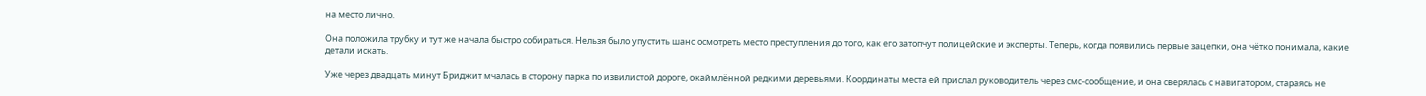на место лично.

Она положила трубку и тут же начала быстро собираться. Нельзя было упустить шанс осмотреть место преступления до того, как его затопчут полицейские и эксперты. Теперь, когда появились первые зацепки, она чётко понимала, какие детали искать.

Уже через двадцать минут Бриджит мчалась в сторону парка по извилистой дороге, окаймлённой редкими деревьями. Координаты места ей прислал руководитель через смс-сообщение, и она сверялась с навигатором, стараясь не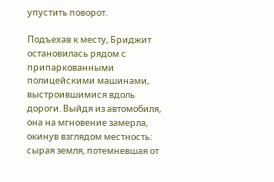упустить поворот.

Подъехав к месту, Бриджит остановилась рядом с припаркованными полицейскими машинами, выстроившимися вдоль дороги. Выйдя из автомобиля, она на мгновение замерла, окинув взглядом местность: сырая земля, потемневшая от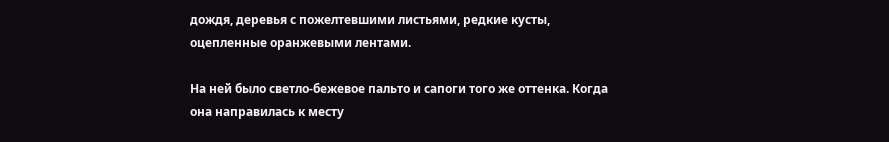дождя, деревья с пожелтевшими листьями, редкие кусты, оцепленные оранжевыми лентами.

На ней было светло‑бежевое пальто и сапоги того же оттенка. Когда она направилась к месту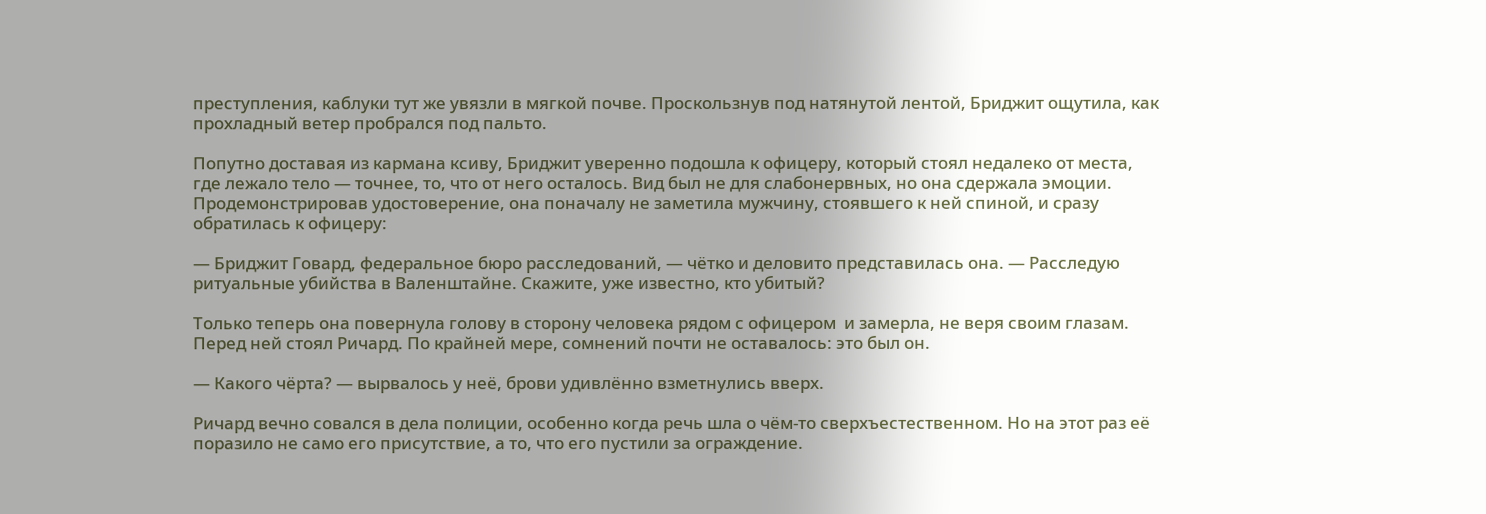преступления, каблуки тут же увязли в мягкой почве. Проскользнув под натянутой лентой, Бриджит ощутила, как прохладный ветер пробрался под пальто.

Попутно доставая из кармана ксиву, Бриджит уверенно подошла к офицеру, который стоял недалеко от места, где лежало тело — точнее, то, что от него осталось. Вид был не для слабонервных, но она сдержала эмоции. Продемонстрировав удостоверение, она поначалу не заметила мужчину, стоявшего к ней спиной, и сразу обратилась к офицеру:

— Бриджит Говард, федеральное бюро расследований, — чётко и деловито представилась она. — Расследую ритуальные убийства в Валенштайне. Скажите, уже известно, кто убитый?

Только теперь она повернула голову в сторону человека рядом с офицером  и замерла, не веря своим глазам. Перед ней стоял Ричард. По крайней мере, сомнений почти не оставалось: это был он.

— Какого чёрта? — вырвалось у неё, брови удивлённо взметнулись вверх.

Ричард вечно совался в дела полиции, особенно когда речь шла о чём‑то сверхъестественном. Но на этот раз её поразило не само его присутствие, а то, что его пустили за ограждение.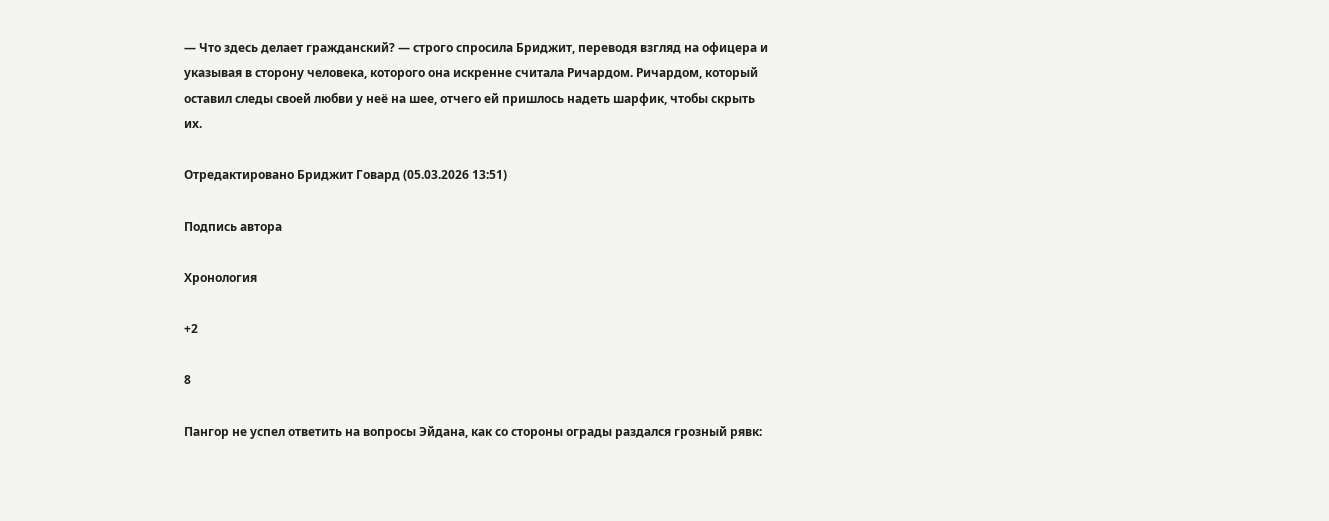— Что здесь делает гражданский? — строго спросила Бриджит, переводя взгляд на офицера и указывая в сторону человека, которого она искренне считала Ричардом. Ричардом, который оставил следы своей любви у неё на шее, отчего ей пришлось надеть шарфик, чтобы скрыть их.

Отредактировано Бриджит Говард (05.03.2026 13:51)

Подпись автора

Хронология

+2

8

Пангор не успел ответить на вопросы Эйдана, как со стороны ограды раздался грозный рявк: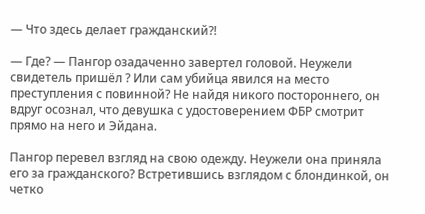— Что здесь делает гражданский?!

— Где? — Пангор озадаченно завертел головой. Неужели свидетель пришёл ? Или сам убийца явился на место преступления с повинной? Не найдя никого постороннего, он вдруг осознал, что девушка с удостоверением ФБР смотрит прямо на него и Эйдана.

Пангор перевел взгляд на свою одежду. Неужели она приняла его за гражданского? Встретившись взглядом с блондинкой, он четко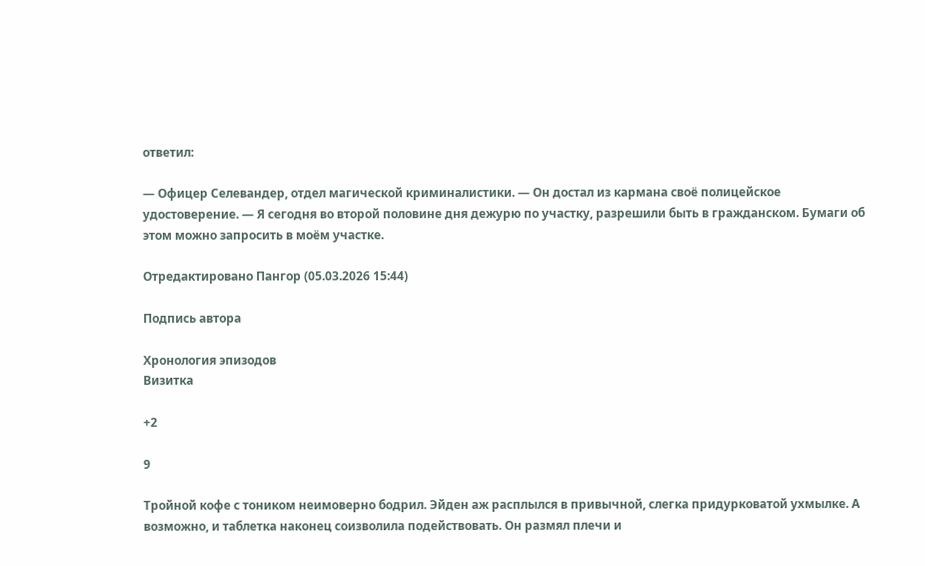ответил:

— Офицер Селевандер, отдел магической криминалистики. — Он достал из кармана своё полицейское удостоверение. — Я сегодня во второй половине дня дежурю по участку, разрешили быть в гражданском. Бумаги об этом можно запросить в моём участке.

Отредактировано Пангор (05.03.2026 15:44)

Подпись автора

Хронология эпизодов
Визитка

+2

9

Тройной кофе с тоником неимоверно бодрил. Эйден аж расплылся в привычной, слегка придурковатой ухмылке. А возможно, и таблетка наконец соизволила подействовать. Он размял плечи и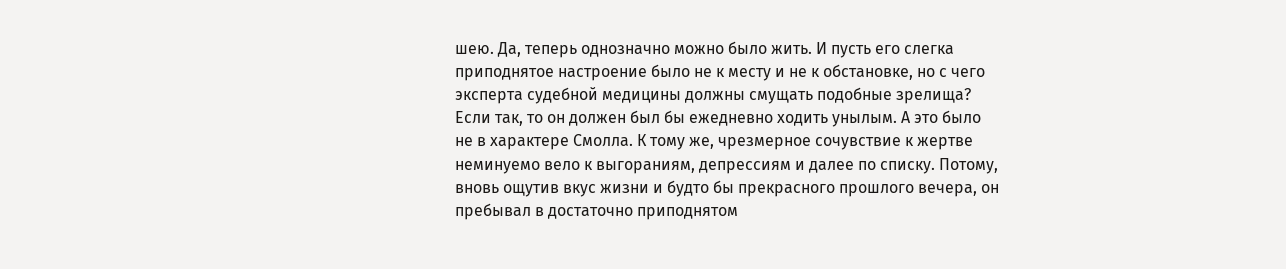шею. Да, теперь однозначно можно было жить. И пусть его слегка приподнятое настроение было не к месту и не к обстановке, но с чего эксперта судебной медицины должны смущать подобные зрелища? Если так, то он должен был бы ежедневно ходить унылым. А это было не в характере Смолла. К тому же, чрезмерное сочувствие к жертве неминуемо вело к выгораниям, депрессиям и далее по списку. Потому, вновь ощутив вкус жизни и будто бы прекрасного прошлого вечера, он пребывал в достаточно приподнятом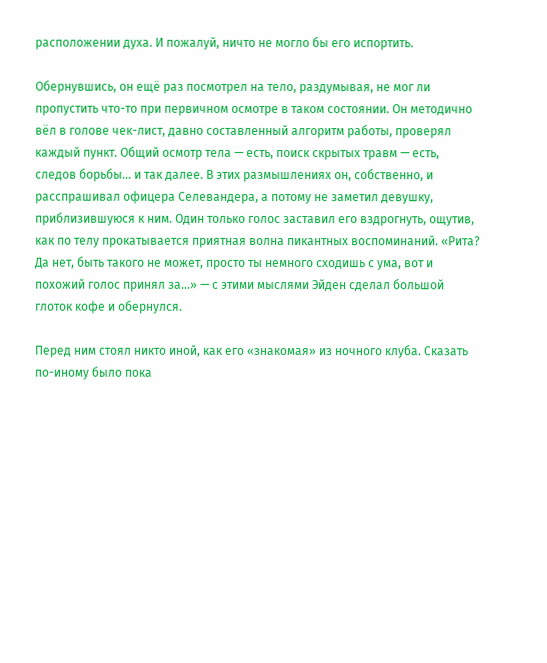расположении духа. И пожалуй, ничто не могло бы его испортить.

Обернувшись, он ещё раз посмотрел на тело, раздумывая, не мог ли пропустить что-то при первичном осмотре в таком состоянии. Он методично вёл в голове чек-лист, давно составленный алгоритм работы, проверял каждый пункт. Общий осмотр тела — есть, поиск скрытых травм — есть, следов борьбы… и так далее. В этих размышлениях он, собственно, и расспрашивал офицера Селевандера, а потому не заметил девушку, приблизившуюся к ним. Один только голос заставил его вздрогнуть, ощутив, как по телу прокатывается приятная волна пикантных воспоминаний. «Рита? Да нет, быть такого не может, просто ты немного сходишь с ума, вот и похожий голос принял за…» — с этими мыслями Эйден сделал большой глоток кофе и обернулся.

Перед ним стоял никто иной, как его «знакомая» из ночного клуба. Сказать по-иному было пока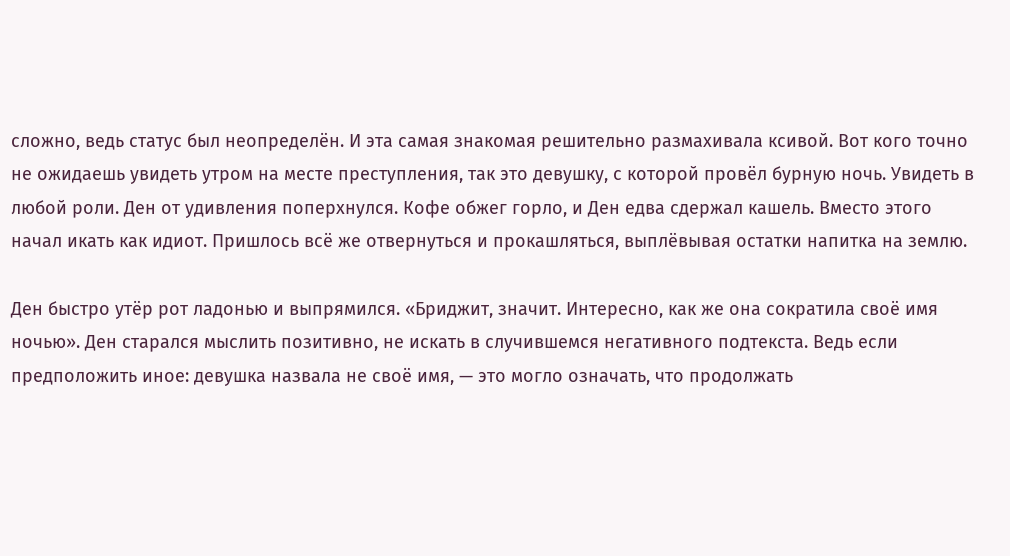сложно, ведь статус был неопределён. И эта самая знакомая решительно размахивала ксивой. Вот кого точно не ожидаешь увидеть утром на месте преступления, так это девушку, с которой провёл бурную ночь. Увидеть в любой роли. Ден от удивления поперхнулся. Кофе обжег горло, и Ден едва сдержал кашель. Вместо этого начал икать как идиот. Пришлось всё же отвернуться и прокашляться, выплёвывая остатки напитка на землю.

Ден быстро утёр рот ладонью и выпрямился. «Бриджит, значит. Интересно, как же она сократила своё имя ночью». Ден старался мыслить позитивно, не искать в случившемся негативного подтекста. Ведь если предположить иное: девушка назвала не своё имя, — это могло означать, что продолжать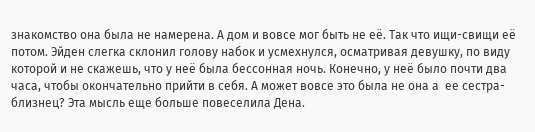знакомство она была не намерена. А дом и вовсе мог быть не её. Так что ищи-свищи её потом. Эйден слегка склонил голову набок и усмехнулся, осматривая девушку, по виду которой и не скажешь, что у неё была бессонная ночь. Конечно, у неё было почти два часа, чтобы окончательно прийти в себя. А может вовсе это была не она а  ее сестра-близнец? Эта мысль еще больше повеселила Дена.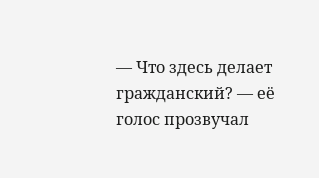— Что здесь делает гражданский? — её голос прозвучал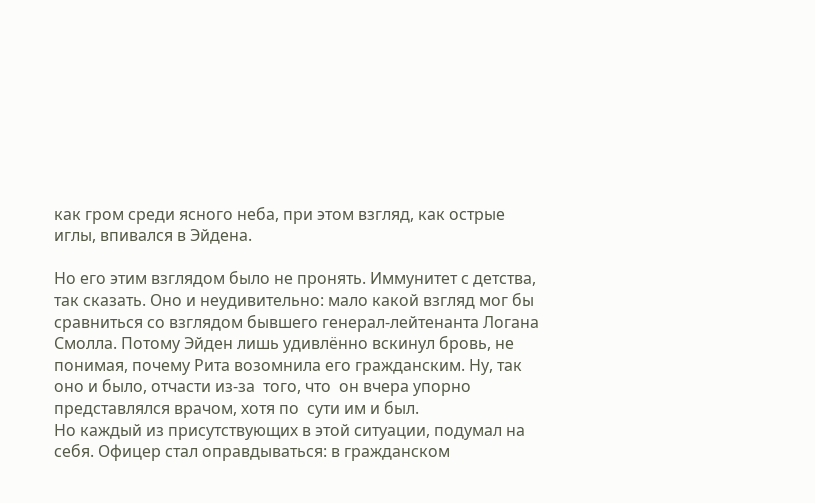как гром среди ясного неба, при этом взгляд, как острые иглы, впивался в Эйдена.

Но его этим взглядом было не пронять. Иммунитет с детства, так сказать. Оно и неудивительно: мало какой взгляд мог бы сравниться со взглядом бывшего генерал-лейтенанта Логана Смолла. Потому Эйден лишь удивлённо вскинул бровь, не понимая, почему Рита возомнила его гражданским. Ну, так оно и было, отчасти из-за  того, что  он вчера упорно  представлялся врачом, хотя по  сути им и был.
Но каждый из присутствующих в этой ситуации, подумал на себя. Офицер стал оправдываться: в гражданском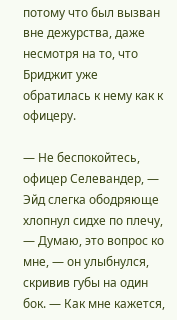потому что был вызван вне дежурства, даже несмотря на то, что Бриджит уже обратилась к нему как к офицеру.

— Не беспокойтесь, офицер Селевандер, — Эйд слегка ободряюще хлопнул сидхе по плечу,
— Думаю, это вопрос ко мне, — он улыбнулся, скривив губы на один бок. — Как мне кажется,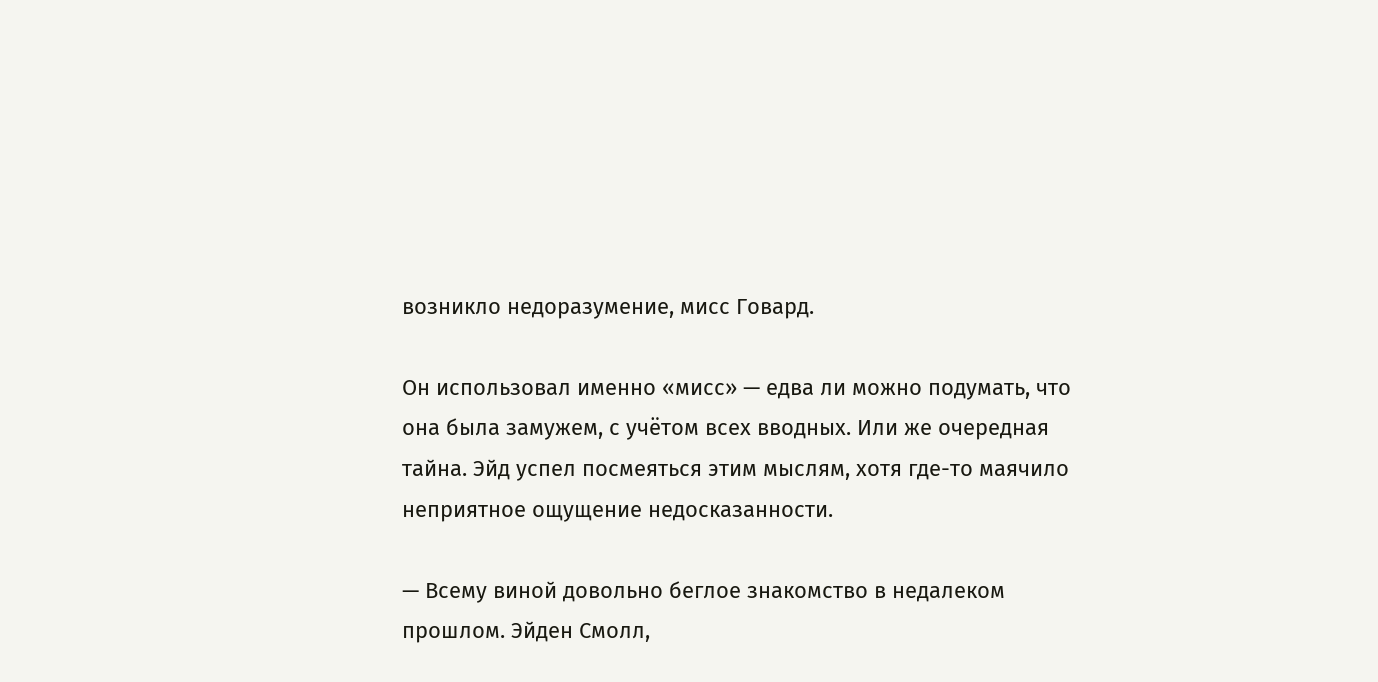возникло недоразумение, мисс Говард.

Он использовал именно «мисс» — едва ли можно подумать, что она была замужем, с учётом всех вводных. Или же очередная тайна. Эйд успел посмеяться этим мыслям, хотя где-то маячило неприятное ощущение недосказанности.

— Всему виной довольно беглое знакомство в недалеком прошлом. Эйден Смолл,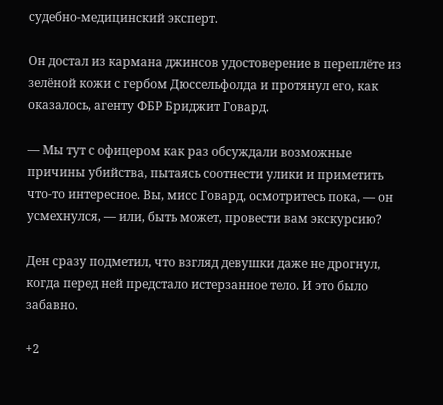судебно-медицинский эксперт.

Он достал из кармана джинсов удостоверение в переплёте из зелёной кожи с гербом Дюссельфолда и протянул его, как оказалось, агенту ФБР Бриджит Говард.

— Мы тут с офицером как раз обсуждали возможные причины убийства, пытаясь соотнести улики и приметить что-то интересное. Вы, мисс Говард, осмотритесь пока, — он усмехнулся, — или, быть может, провести вам экскурсию?

Ден сразу подметил, что взгляд девушки даже не дрогнул, когда перед ней предстало истерзанное тело. И это было забавно.

+2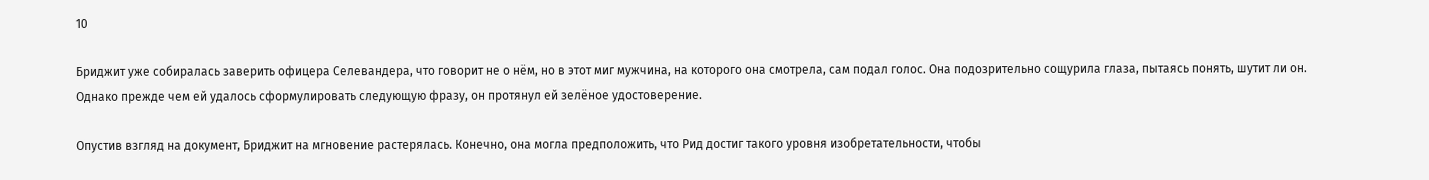10

Бриджит уже собиралась заверить офицера Селевандера, что говорит не о нём, но в этот миг мужчина, на которого она смотрела, сам подал голос. Она подозрительно сощурила глаза, пытаясь понять, шутит ли он. Однако прежде чем ей удалось сформулировать следующую фразу, он протянул ей зелёное удостоверение.

Опустив взгляд на документ, Бриджит на мгновение растерялась. Конечно, она могла предположить, что Рид достиг такого уровня изобретательности, чтобы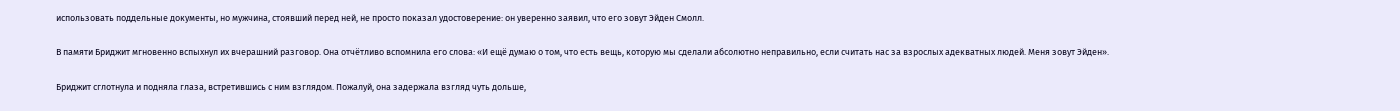использовать поддельные документы, но мужчина, стоявший перед ней, не просто показал удостоверение: он уверенно заявил, что его зовут Эйден Смолл.

В памяти Бриджит мгновенно вспыхнул их вчерашний разговор. Она отчётливо вспомнила его слова: «И ещё думаю о том, что есть вещь, которую мы сделали абсолютно неправильно, если считать нас за взрослых адекватных людей. Меня зовут Эйден».

Бриджит сглотнула и подняла глаза, встретившись с ним взглядом. Пожалуй, она задержала взгляд чуть дольше,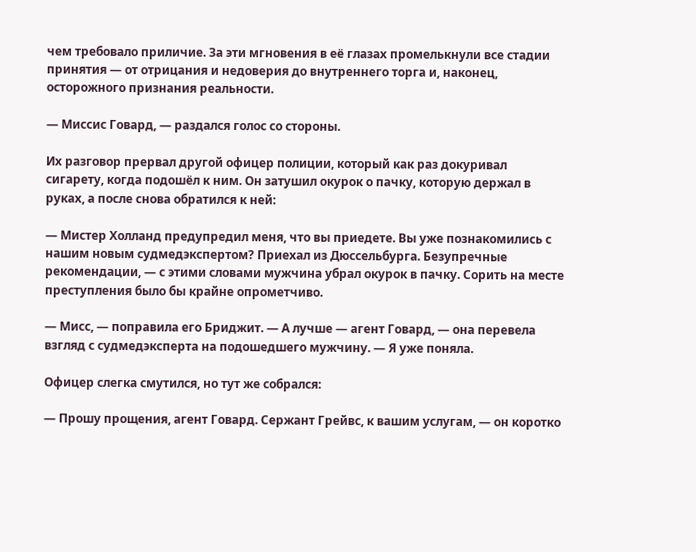чем требовало приличие. За эти мгновения в её глазах промелькнули все стадии принятия — от отрицания и недоверия до внутреннего торга и, наконец, осторожного признания реальности.

— Миссис Говард, — раздался голос со стороны.

Их разговор прервал другой офицер полиции, который как раз докуривал сигарету, когда подошёл к ним. Он затушил окурок о пачку, которую держал в руках, а после снова обратился к ней:

— Мистер Холланд предупредил меня, что вы приедете. Вы уже познакомились с нашим новым судмедэкспертом? Приехал из Дюссельбурга. Безупречные рекомендации, — с этими словами мужчина убрал окурок в пачку. Сорить на месте преступления было бы крайне опрометчиво.

— Мисс, — поправила его Бриджит. — А лучше — агент Говард, — она перевела взгляд с судмедэксперта на подошедшего мужчину. — Я уже поняла.

Офицер слегка смутился, но тут же собрался:

— Прошу прощения, агент Говард. Сержант Грейвс, к вашим услугам, — он коротко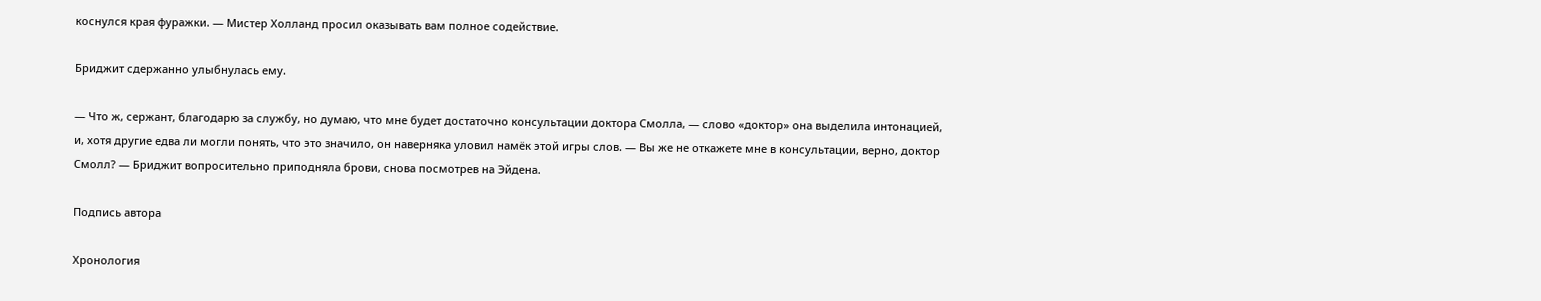коснулся края фуражки. — Мистер Холланд просил оказывать вам полное содействие.

Бриджит сдержанно улыбнулась ему.

— Что ж, сержант, благодарю за службу, но думаю, что мне будет достаточно консультации доктора Смолла, — слово «доктор» она выделила интонацией, и, хотя другие едва ли могли понять, что это значило, он наверняка уловил намёк этой игры слов. — Вы же не откажете мне в консультации, верно, доктор Смолл? — Бриджит вопросительно приподняла брови, снова посмотрев на Эйдена.

Подпись автора

Хронология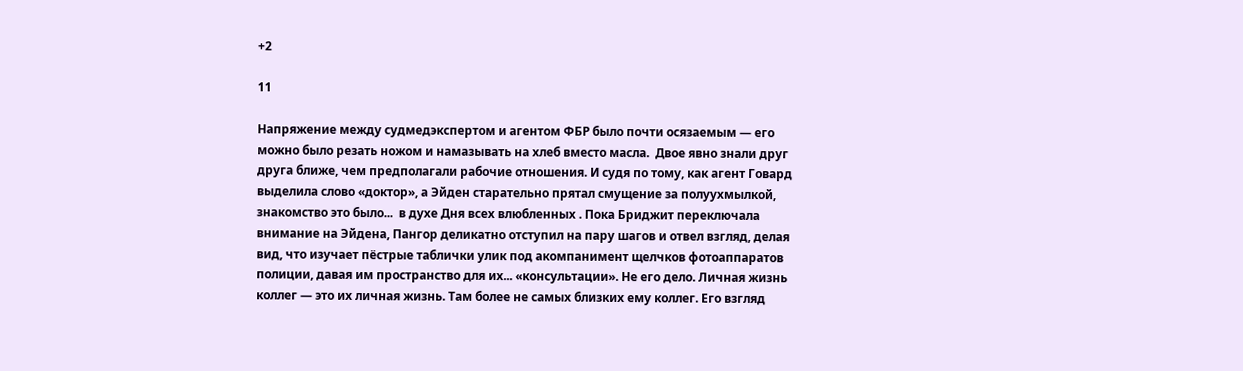+2

11

Напряжение между судмедэкспертом и агентом ФБР было почти осязаемым — его можно было резать ножом и намазывать на хлеб вместо масла.  Двое явно знали друг друга ближе, чем предполагали рабочие отношения. И судя по тому, как агент Говард выделила слово «доктор», а Эйден старательно прятал смущение за полуухмылкой, знакомство это было...  в духе Дня всех влюбленных . Пока Бриджит переключала внимание на Эйдена, Пангор деликатно отступил на пару шагов и отвел взгляд, делая вид, что изучает пёстрые таблички улик под акомпанимент щелчков фотоаппаратов полиции, давая им пространство для их... «консультации». Не его дело. Личная жизнь коллег — это их личная жизнь. Там более не самых близких ему коллег. Его взгляд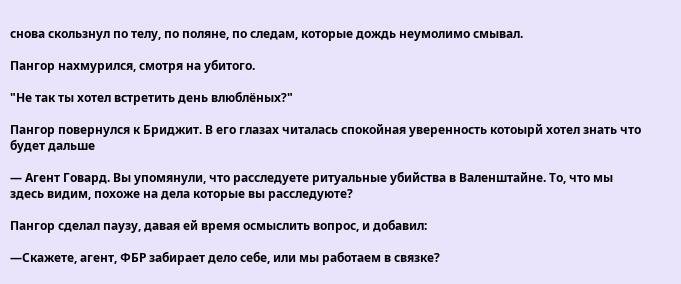снова скользнул по телу, по поляне, по следам, которые дождь неумолимо смывал.

Пангор нахмурился, смотря на убитого.

"Не так ты хотел встретить день влюблёных?"

Пангор повернулся к Бриджит. В его глазах читалась спокойная уверенность котоырй хотел знать что будет дальше

— Агент Говард. Вы упомянули, что расследуете ритуальные убийства в Валенштайне. То, что мы здесь видим, похоже на дела которые вы расследуюте?

Пангор сделал паузу, давая ей время осмыслить вопрос, и добавил:

—Скажете, агент, ФБР забирает дело себе, или мы работаем в связке?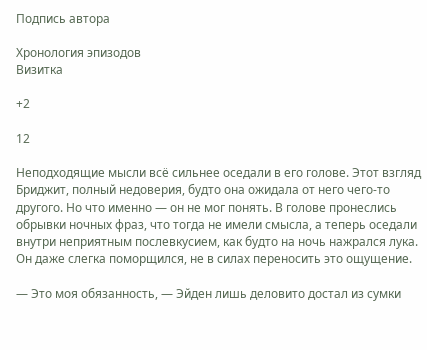Подпись автора

Хронология эпизодов
Визитка

+2

12

Неподходящие мысли всё сильнее оседали в его голове. Этот взгляд Бриджит, полный недоверия, будто она ожидала от него чего-то другого. Но что именно — он не мог понять. В голове пронеслись обрывки ночных фраз, что тогда не имели смысла, а теперь оседали внутри неприятным послевкусием, как будто на ночь нажрался лука. Он даже слегка поморщился, не в силах переносить это ощущение.

— Это моя обязанность, — Эйден лишь деловито достал из сумки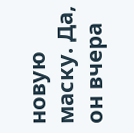новую маску. Да, он вчера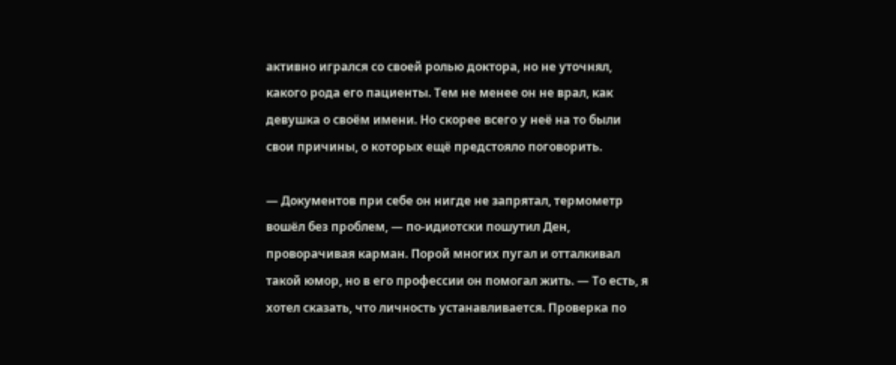активно игрался со своей ролью доктора, но не уточнял, какого рода его пациенты. Тем не менее он не врал, как девушка о своём имени. Но скорее всего у неё на то были свои причины, о которых ещё предстояло поговорить.

— Документов при себе он нигде не запрятал, термометр вошёл без проблем, — по-идиотски пошутил Ден, проворачивая карман. Порой многих пугал и отталкивал такой юмор, но в его профессии он помогал жить. — То есть, я хотел сказать, что личность устанавливается. Проверка по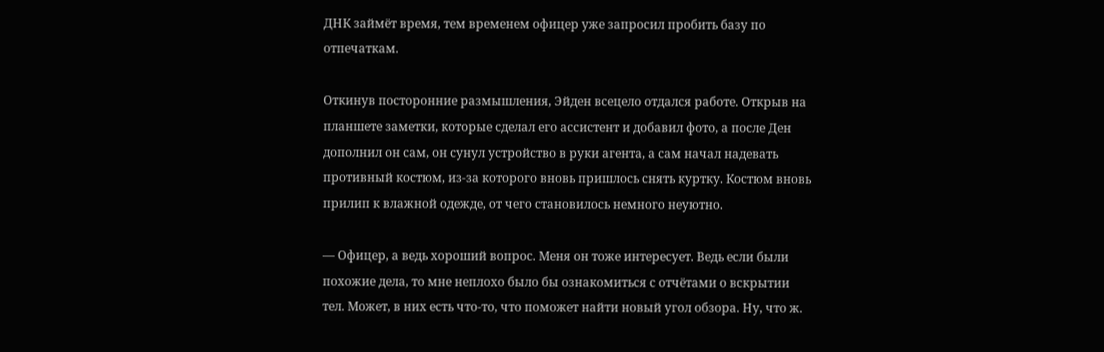ДНК займёт время, тем временем офицер уже запросил пробить базу по отпечаткам.

Откинув посторонние размышления, Эйден всецело отдался работе. Открыв на планшете заметки, которые сделал его ассистент и добавил фото, а после Ден дополнил он сам, он сунул устройство в руки агента, а сам начал надевать противный костюм, из-за которого вновь пришлось снять куртку. Костюм вновь прилип к влажной одежде, от чего становилось немного неуютно.

— Офицер, а ведь хороший вопрос. Меня он тоже интересует. Ведь если были похожие дела, то мне неплохо было бы ознакомиться с отчётами о вскрытии тел. Может, в них есть что-то, что поможет найти новый угол обзора. Ну, что ж.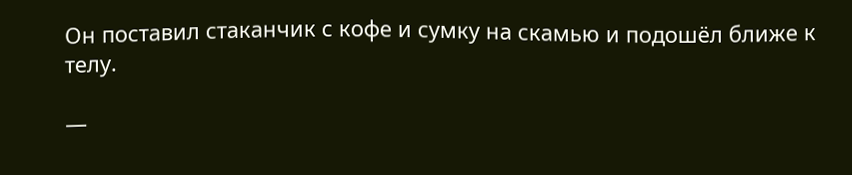Он поставил стаканчик с кофе и сумку на скамью и подошёл ближе к телу.

—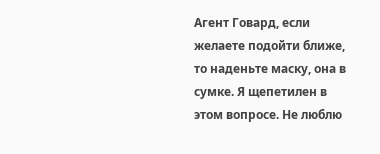Агент Говард, если желаете подойти ближе, то наденьте маску, она в сумке. Я щепетилен в этом вопросе. Не люблю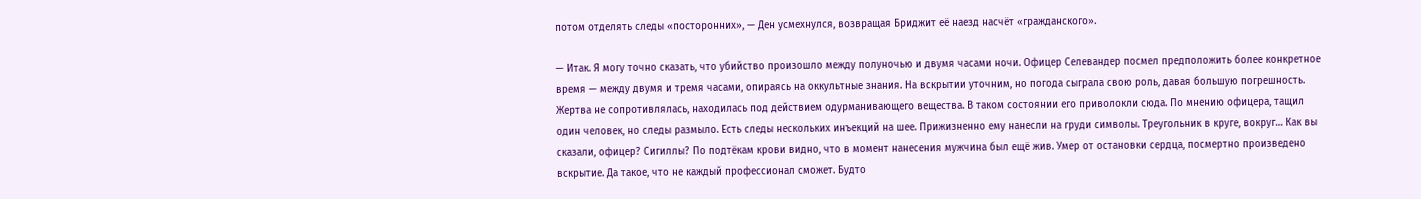потом отделять следы «посторонних», — Ден усмехнулся, возвращая Бриджит её наезд насчёт «гражданского».

— Итак. Я могу точно сказать, что убийство произошло между полуночью и двумя часами ночи. Офицер Селевандер посмел предположить более конкретное время — между двумя и тремя часами, опираясь на оккультные знания. На вскрытии уточним, но погода сыграла свою роль, давая большую погрешность. Жертва не сопротивлялась, находилась под действием одурманивающего вещества. В таком состоянии его приволокли сюда. По мнению офицера, тащил один человек, но следы размыло. Есть следы нескольких инъекций на шее. Прижизненно ему нанесли на груди символы. Треугольник в круге, вокруг… Как вы сказали, офицер? Сигиллы? По подтёкам крови видно, что в момент нанесения мужчина был ещё жив. Умер от остановки сердца, посмертно произведено вскрытие. Да такое, что не каждый профессионал сможет. Будто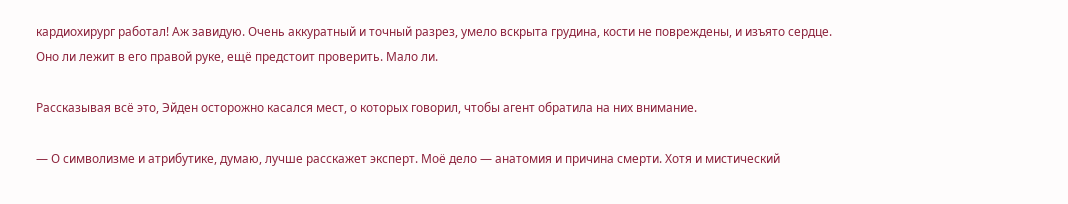кардиохирург работал! Аж завидую. Очень аккуратный и точный разрез, умело вскрыта грудина, кости не повреждены, и изъято сердце. Оно ли лежит в его правой руке, ещё предстоит проверить. Мало ли.

Рассказывая всё это, Эйден осторожно касался мест, о которых говорил, чтобы агент обратила на них внимание.

— О символизме и атрибутике, думаю, лучше расскажет эксперт. Моё дело — анатомия и причина смерти. Хотя и мистический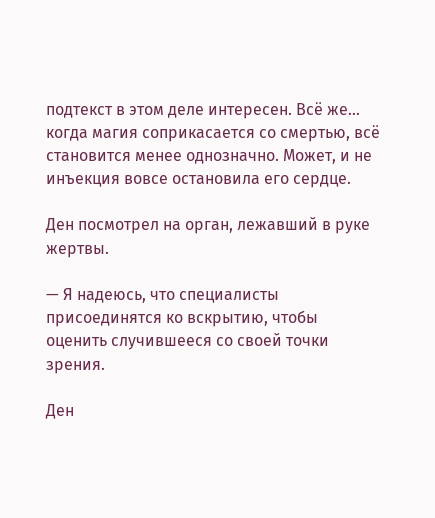подтекст в этом деле интересен. Всё же… когда магия соприкасается со смертью, всё становится менее однозначно. Может, и не инъекция вовсе остановила его сердце.

Ден посмотрел на орган, лежавший в руке жертвы.

— Я надеюсь, что специалисты присоединятся ко вскрытию, чтобы оценить случившееся со своей точки зрения.

Ден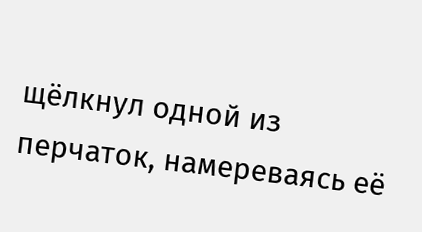щёлкнул одной из перчаток, намереваясь её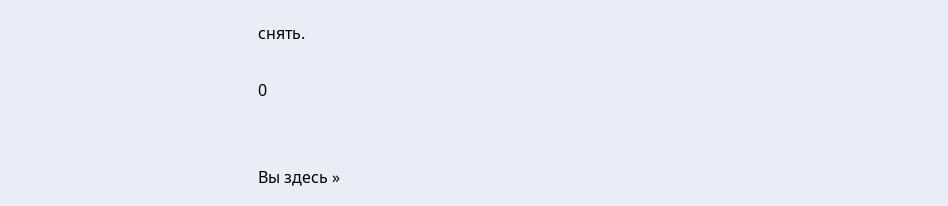снять.

0


Вы здесь »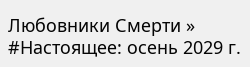Любовники Смерти » #Настоящее: осень 2029 г.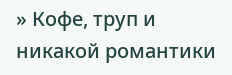» Кофе, труп и никакой романтики